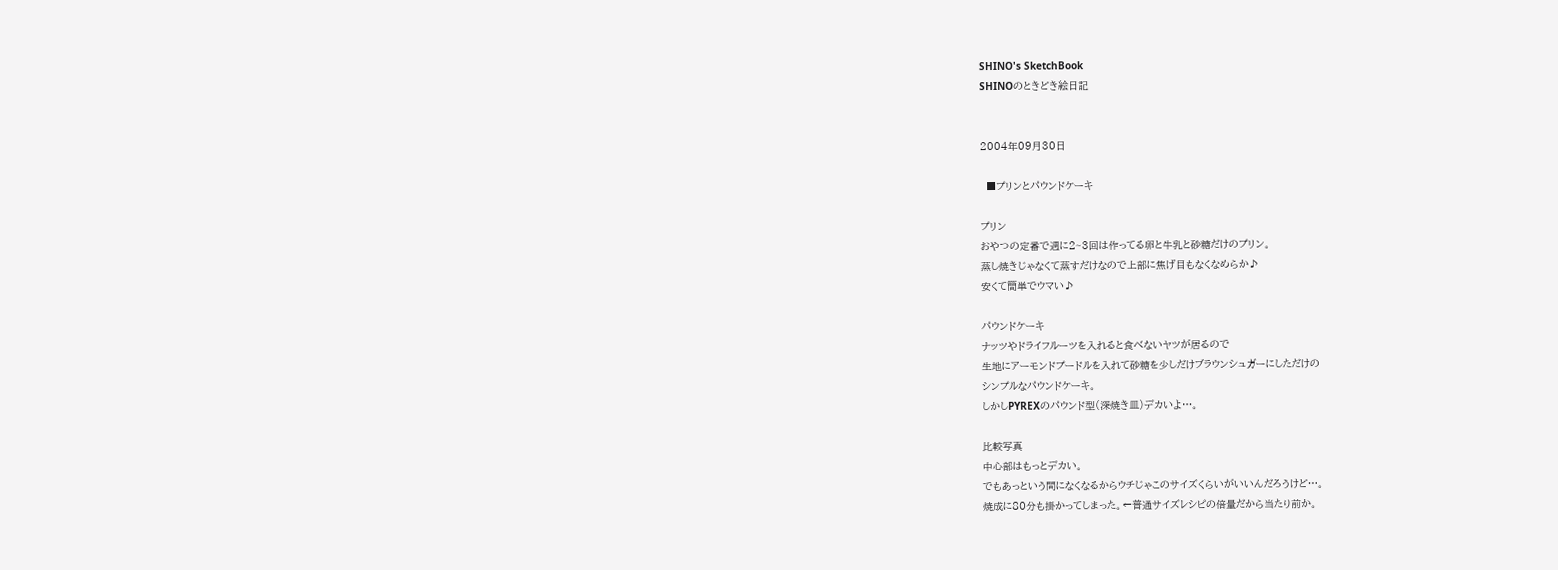SHINO's SketchBook
SHINOのときどき絵日記


2004年09月30日

  ■プリンとパウンドケーキ

プリン
おやつの定番で週に2~3回は作ってる卵と牛乳と砂糖だけのプリン。
蒸し焼きじゃなくて蒸すだけなので上部に焦げ目もなくなめらか♪
安くて簡単でウマい♪

パウンドケーキ
ナッツやドライフルーツを入れると食べないヤツが居るので
生地にアーモンドプードルを入れて砂糖を少しだけブラウンシュガーにしただけの
シンプルなパウンドケーキ。
しかしPYREXのパウンド型(深焼き皿)デカいよ…。

比較写真
中心部はもっとデカい。
でもあっという間になくなるからウチじゃこのサイズくらいがいいんだろうけど…。
焼成に80分も掛かってしまった。←普通サイズレシピの倍量だから当たり前か。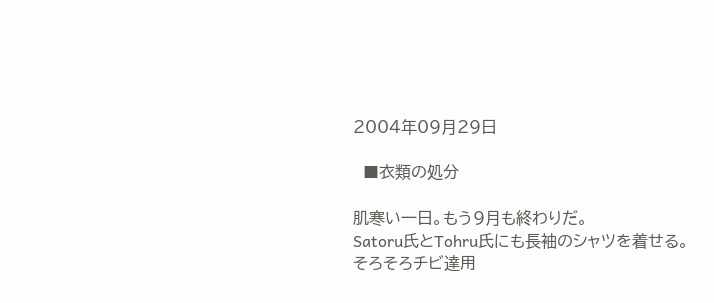2004年09月29日

  ■衣類の処分

肌寒い一日。もう9月も終わりだ。
Satoru氏とTohru氏にも長袖のシャツを着せる。
そろそろチビ達用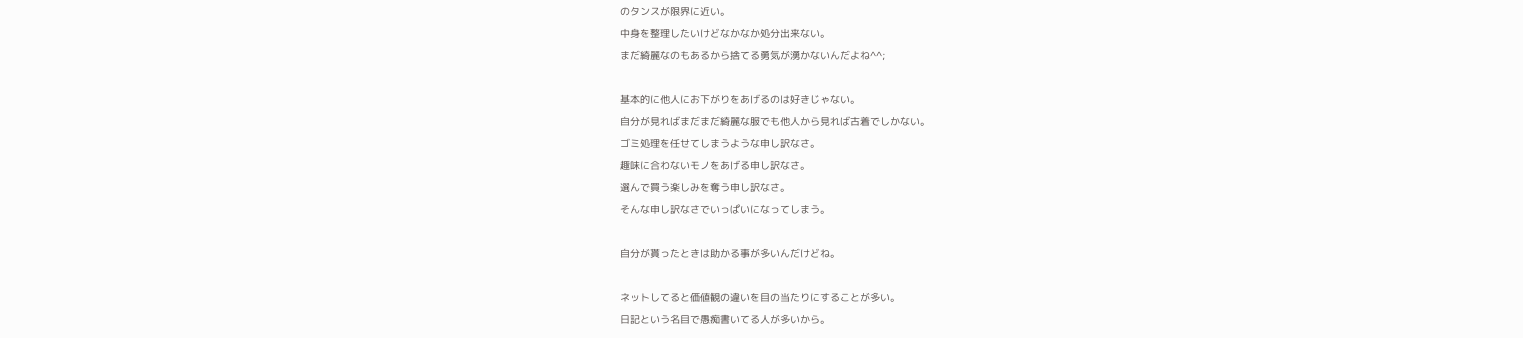のタンスが限界に近い。
中身を整理したいけどなかなか処分出来ない。
まだ綺麗なのもあるから捨てる勇気が湧かないんだよね^^;

基本的に他人にお下がりをあげるのは好きじゃない。
自分が見ればまだまだ綺麗な服でも他人から見れば古着でしかない。
ゴミ処理を任せてしまうような申し訳なさ。
趣味に合わないモノをあげる申し訳なさ。
選んで買う楽しみを奪う申し訳なさ。
そんな申し訳なさでいっぱいになってしまう。

自分が貰ったときは助かる事が多いんだけどね。

ネットしてると価値観の違いを目の当たりにすることが多い。
日記という名目で愚痴書いてる人が多いから。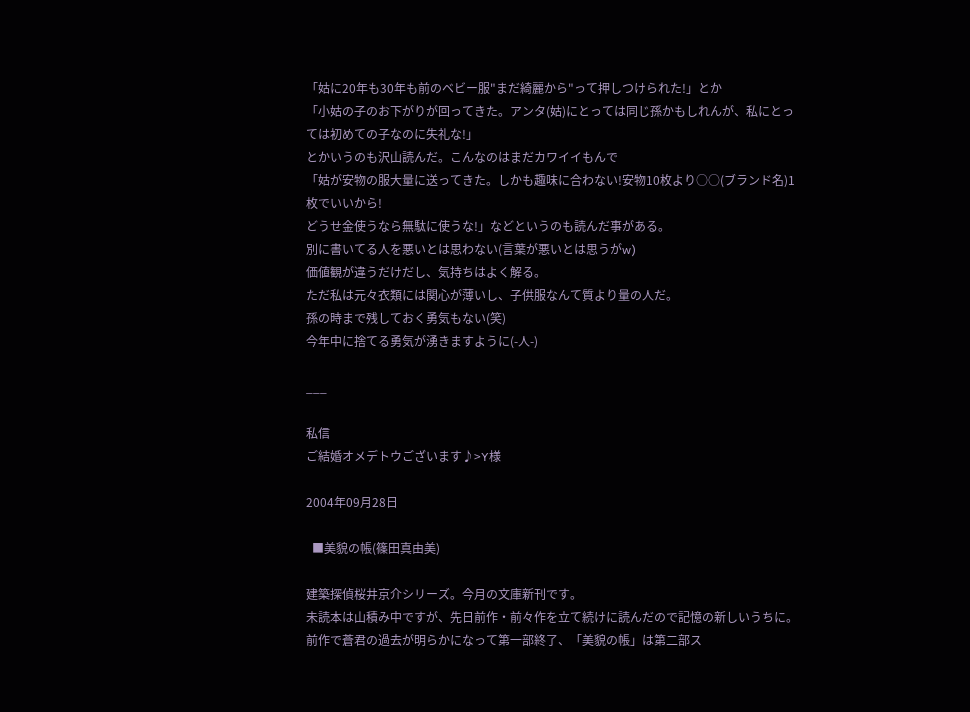「姑に20年も30年も前のベビー服"まだ綺麗から"って押しつけられた!」とか
「小姑の子のお下がりが回ってきた。アンタ(姑)にとっては同じ孫かもしれんが、私にとっては初めての子なのに失礼な!」
とかいうのも沢山読んだ。こんなのはまだカワイイもんで
「姑が安物の服大量に送ってきた。しかも趣味に合わない!安物10枚より○○(ブランド名)1枚でいいから!
どうせ金使うなら無駄に使うな!」などというのも読んだ事がある。
別に書いてる人を悪いとは思わない(言葉が悪いとは思うがw)
価値観が違うだけだし、気持ちはよく解る。
ただ私は元々衣類には関心が薄いし、子供服なんて質より量の人だ。
孫の時まで残しておく勇気もない(笑)
今年中に捨てる勇気が湧きますように(-人-)

___

私信
ご結婚オメデトウございます♪>Y様

2004年09月28日

  ■美貌の帳(篠田真由美)

建築探偵桜井京介シリーズ。今月の文庫新刊です。
未読本は山積み中ですが、先日前作・前々作を立て続けに読んだので記憶の新しいうちに。
前作で蒼君の過去が明らかになって第一部終了、「美貌の帳」は第二部ス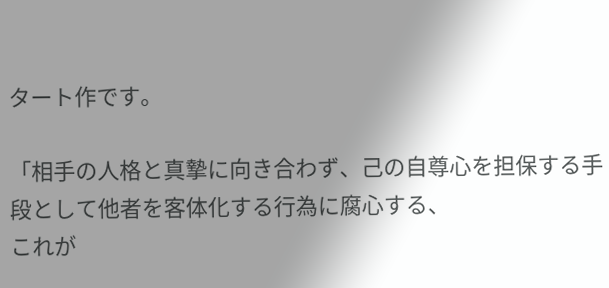タート作です。

「相手の人格と真摯に向き合わず、己の自尊心を担保する手段として他者を客体化する行為に腐心する、
これが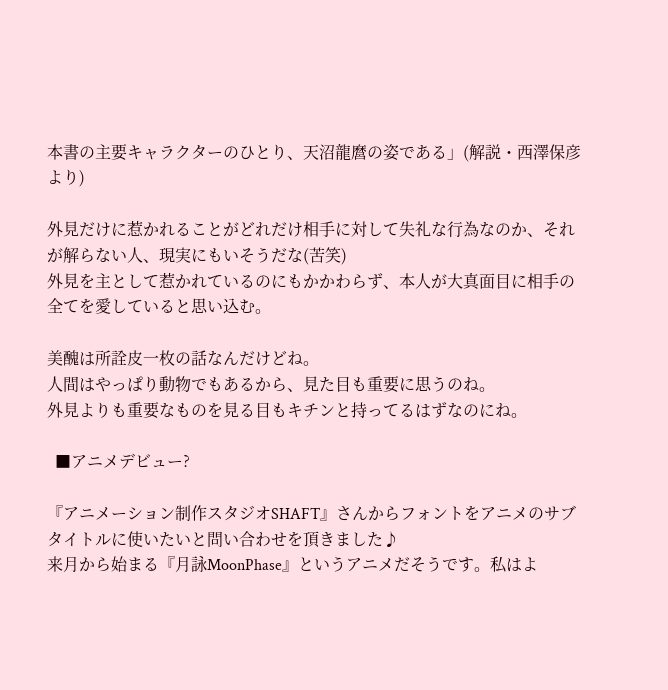本書の主要キャラクターのひとり、天沼龍麿の姿である」(解説・西澤保彦より)

外見だけに惹かれることがどれだけ相手に対して失礼な行為なのか、それが解らない人、現実にもいそうだな(苦笑)
外見を主として惹かれているのにもかかわらず、本人が大真面目に相手の全てを愛していると思い込む。

美醜は所詮皮一枚の話なんだけどね。
人間はやっぱり動物でもあるから、見た目も重要に思うのね。
外見よりも重要なものを見る目もキチンと持ってるはずなのにね。

  ■アニメデビュー?

『アニメーション制作スタジオSHAFT』さんからフォントをアニメのサブタイトルに使いたいと問い合わせを頂きました♪
来月から始まる『月詠MoonPhase』というアニメだそうです。私はよ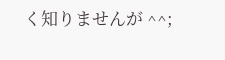く知りませんが ^^;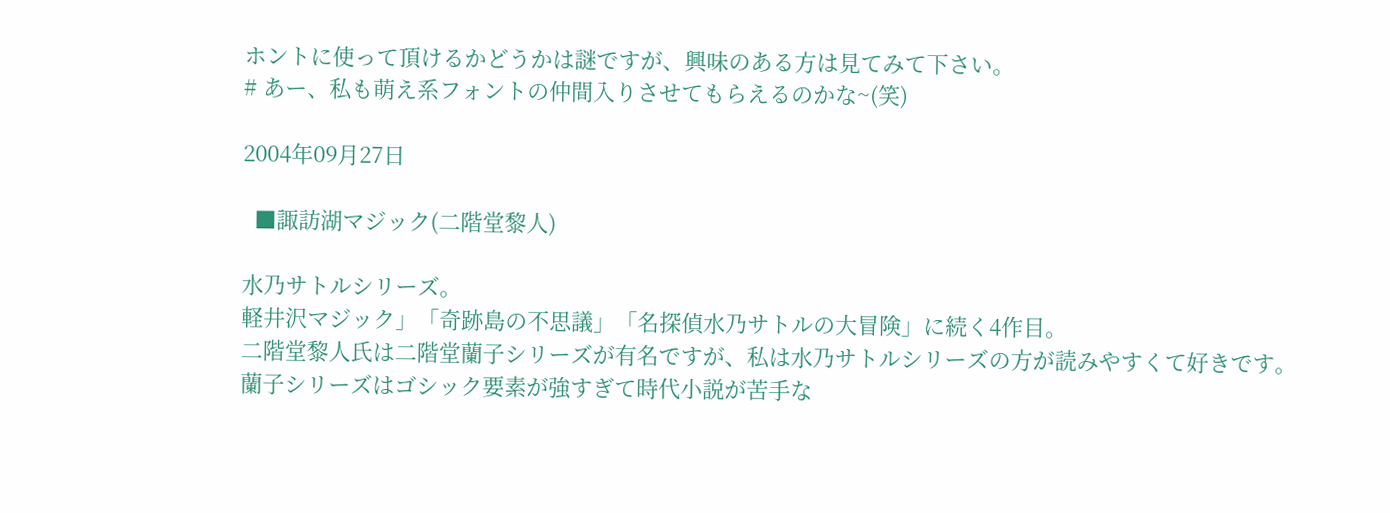ホントに使って頂けるかどうかは謎ですが、興味のある方は見てみて下さい。
# あー、私も萌え系フォントの仲間入りさせてもらえるのかな~(笑)

2004年09月27日

  ■諏訪湖マジック(二階堂黎人)

水乃サトルシリーズ。
軽井沢マジック」「奇跡島の不思議」「名探偵水乃サトルの大冒険」に続く4作目。
二階堂黎人氏は二階堂蘭子シリーズが有名ですが、私は水乃サトルシリーズの方が読みやすくて好きです。
蘭子シリーズはゴシック要素が強すぎて時代小説が苦手な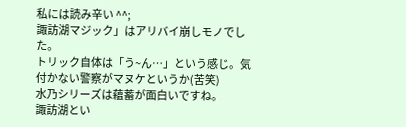私には読み辛い ^^;
諏訪湖マジック」はアリバイ崩しモノでした。
トリック自体は「う~ん…」という感じ。気付かない警察がマヌケというか(苦笑)
水乃シリーズは蘊蓄が面白いですね。
諏訪湖とい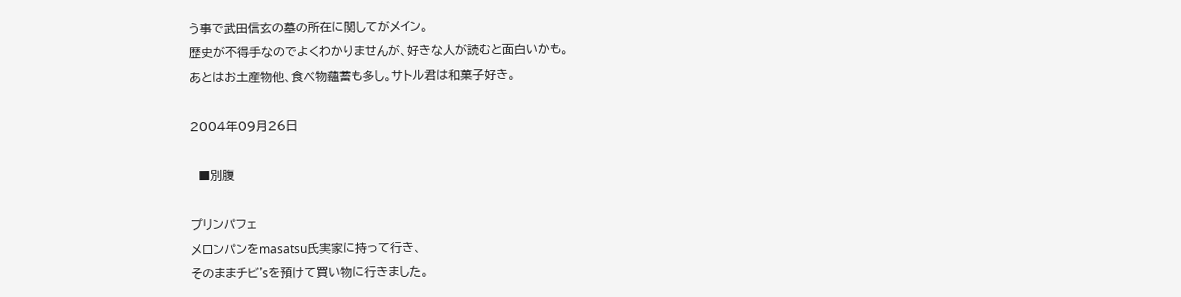う事で武田信玄の墓の所在に関してがメイン。
歴史が不得手なのでよくわかりませんが、好きな人が読むと面白いかも。
あとはお土産物他、食べ物蘊蓄も多し。サトル君は和菓子好き。

2004年09月26日

  ■別腹

プリンパフェ
メロンパンをmasatsu氏実家に持って行き、
そのままチビ'sを預けて買い物に行きました。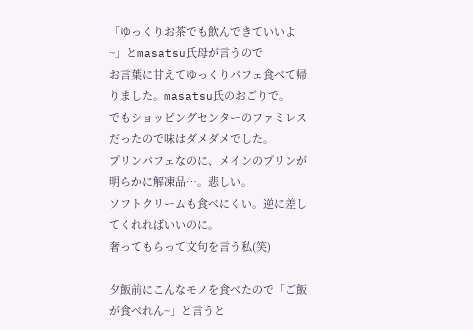「ゆっくりお茶でも飲んできていいよ~」とmasatsu氏母が言うので
お言葉に甘えてゆっくりパフェ食べて帰りました。masatsu氏のおごりで。
でもショッピングセンターのファミレスだったので味はダメダメでした。
プリンパフェなのに、メインのプリンが明らかに解凍品…。悲しい。
ソフトクリームも食べにくい。逆に差してくれればいいのに。
奢ってもらって文句を言う私(笑)

夕飯前にこんなモノを食べたので「ご飯が食べれん~」と言うと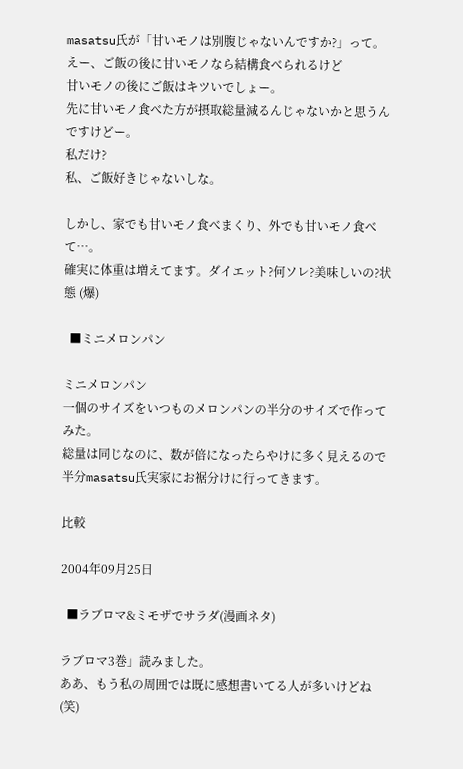masatsu氏が「甘いモノは別腹じゃないんですか?」って。
えー、ご飯の後に甘いモノなら結構食べられるけど
甘いモノの後にご飯はキツいでしょー。
先に甘いモノ食べた方が摂取総量減るんじゃないかと思うんですけどー。
私だけ?
私、ご飯好きじゃないしな。

しかし、家でも甘いモノ食べまくり、外でも甘いモノ食べて…。
確実に体重は増えてます。ダイエット?何ソレ?美味しいの?状態 (爆)

  ■ミニメロンパン

ミニメロンパン
一個のサイズをいつものメロンパンの半分のサイズで作ってみた。
総量は同じなのに、数が倍になったらやけに多く見えるので
半分masatsu氏実家にお裾分けに行ってきます。

比較

2004年09月25日

  ■ラブロマ&ミモザでサラダ(漫画ネタ)

ラブロマ3巻」読みました。
ああ、もう私の周囲では既に感想書いてる人が多いけどね(笑)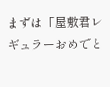まずは「屋敷君レギュラーおめでと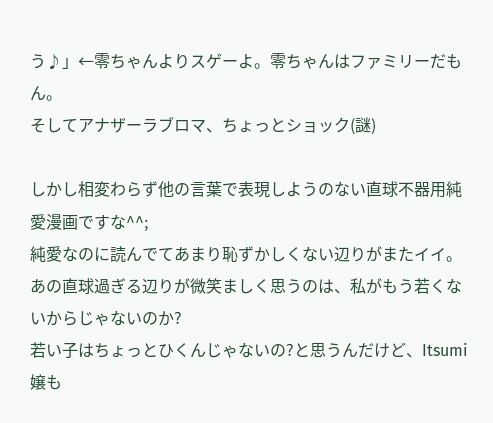う♪」←零ちゃんよりスゲーよ。零ちゃんはファミリーだもん。
そしてアナザーラブロマ、ちょっとショック(謎)

しかし相変わらず他の言葉で表現しようのない直球不器用純愛漫画ですな^^;
純愛なのに読んでてあまり恥ずかしくない辺りがまたイイ。
あの直球過ぎる辺りが微笑ましく思うのは、私がもう若くないからじゃないのか?
若い子はちょっとひくんじゃないの?と思うんだけど、Itsumi嬢も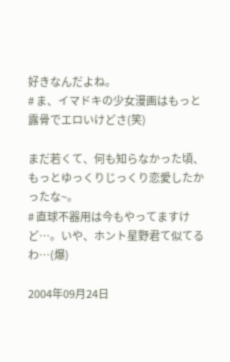好きなんだよね。
# ま、イマドキの少女漫画はもっと露骨でエロいけどさ(笑)

まだ若くて、何も知らなかった頃、もっとゆっくりじっくり恋愛したかったな~。
# 直球不器用は今もやってますけど…。いや、ホント星野君て似てるわ…(爆)

2004年09月24日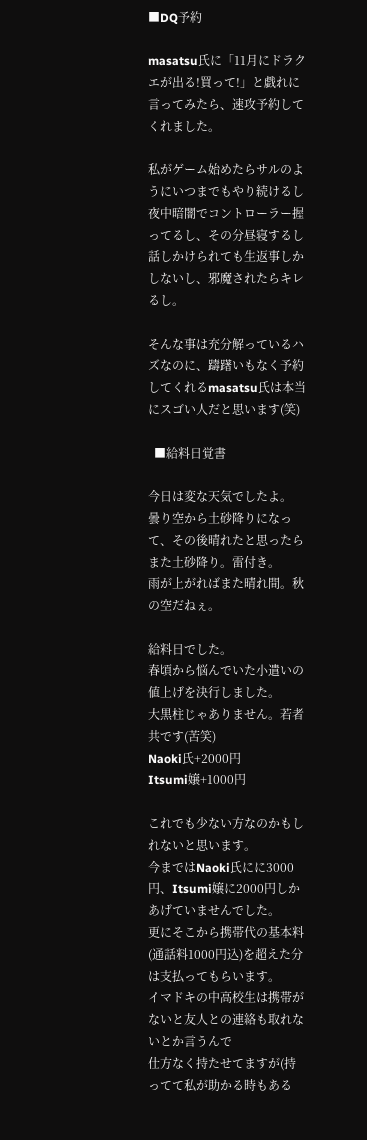■DQ予約

masatsu氏に「11月にドラクエが出る!買って!」と戯れに言ってみたら、速攻予約してくれました。

私がゲーム始めたらサルのようにいつまでもやり続けるし
夜中暗闇でコントローラー握ってるし、その分昼寝するし
話しかけられても生返事しかしないし、邪魔されたらキレるし。

そんな事は充分解っているハズなのに、躊躇いもなく予約してくれるmasatsu氏は本当にスゴい人だと思います(笑)

  ■給料日覚書

今日は変な天気でしたよ。
曇り空から土砂降りになって、その後晴れたと思ったらまた土砂降り。雷付き。
雨が上がればまた晴れ間。秋の空だねぇ。

給料日でした。
春頃から悩んでいた小遣いの値上げを決行しました。
大黒柱じゃありません。若者共です(苦笑)
Naoki氏+2000円
Itsumi嬢+1000円

これでも少ない方なのかもしれないと思います。
今まではNaoki氏にに3000円、Itsumi嬢に2000円しかあげていませんでした。
更にそこから携帯代の基本料(通話料1000円込)を超えた分は支払ってもらいます。
イマドキの中高校生は携帯がないと友人との連絡も取れないとか言うんで
仕方なく持たせてますが(持ってて私が助かる時もある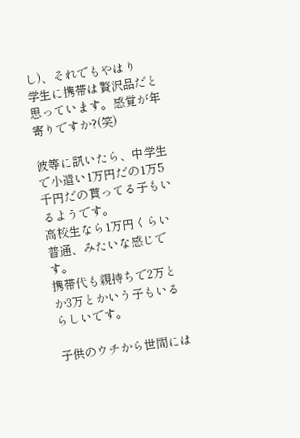し)、それでもやはり
学生に携帯は贅沢品だと思っています。感覚が年寄りですか?(笑)

彼等に訊いたら、中学生で小遣い1万円だの1万5千円だの貰ってる子もいるようです。
高校生なら1万円くらい普通、みたいな感じです。
携帯代も親持ちで2万とか3万とかいう子もいるらしいです。

子供のウチから世間には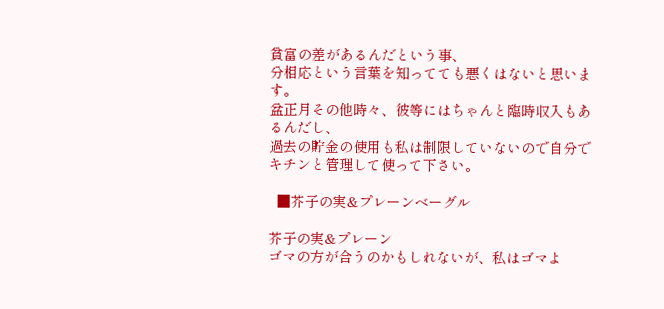貧富の差があるんだという事、
分相応という言葉を知ってても悪くはないと思います。
盆正月その他時々、彼等にはちゃんと臨時収入もあるんだし、
過去の貯金の使用も私は制限していないので自分でキチンと管理して使って下さい。

  ■芥子の実&プレーンベーグル

芥子の実&プレーン
ゴマの方が合うのかもしれないが、私はゴマよ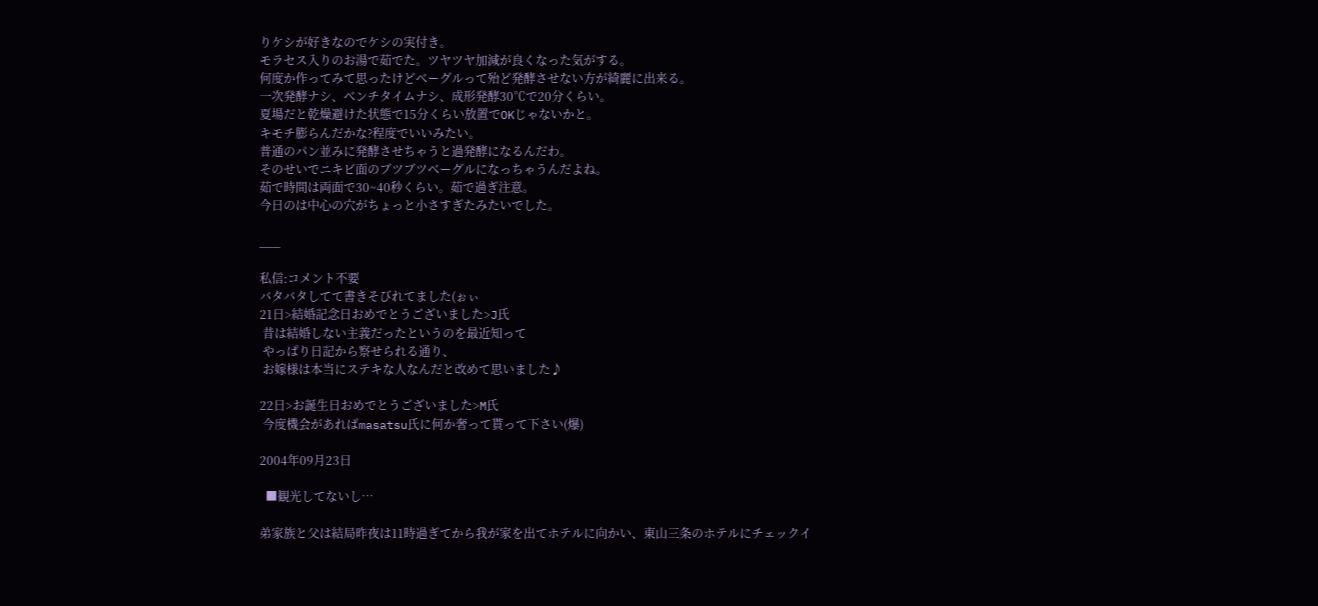りケシが好きなのでケシの実付き。
モラセス入りのお湯で茹でた。ツヤツヤ加減が良くなった気がする。
何度か作ってみて思ったけどベーグルって殆ど発酵させない方が綺麗に出来る。
一次発酵ナシ、ベンチタイムナシ、成形発酵30℃で20分くらい。
夏場だと乾燥避けた状態で15分くらい放置でOKじゃないかと。
キモチ膨らんだかな?程度でいいみたい。
普通のパン並みに発酵させちゃうと過発酵になるんだわ。
そのせいでニキビ面のブツブツベーグルになっちゃうんだよね。
茹で時間は両面で30~40秒くらい。茹で過ぎ注意。
今日のは中心の穴がちょっと小さすぎたみたいでした。

___

私信:コメント不要
バタバタしてて書きそびれてました(ぉぃ
21日>結婚記念日おめでとうございました>J氏
 昔は結婚しない主義だったというのを最近知って
 やっぱり日記から察せられる通り、
 お嫁様は本当にステキな人なんだと改めて思いました♪

22日>お誕生日おめでとうございました>M氏
 今度機会があればmasatsu氏に何か奢って貰って下さい(爆)

2004年09月23日

  ■観光してないし…

弟家族と父は結局昨夜は11時過ぎてから我が家を出てホテルに向かい、東山三条のホテルにチェックイ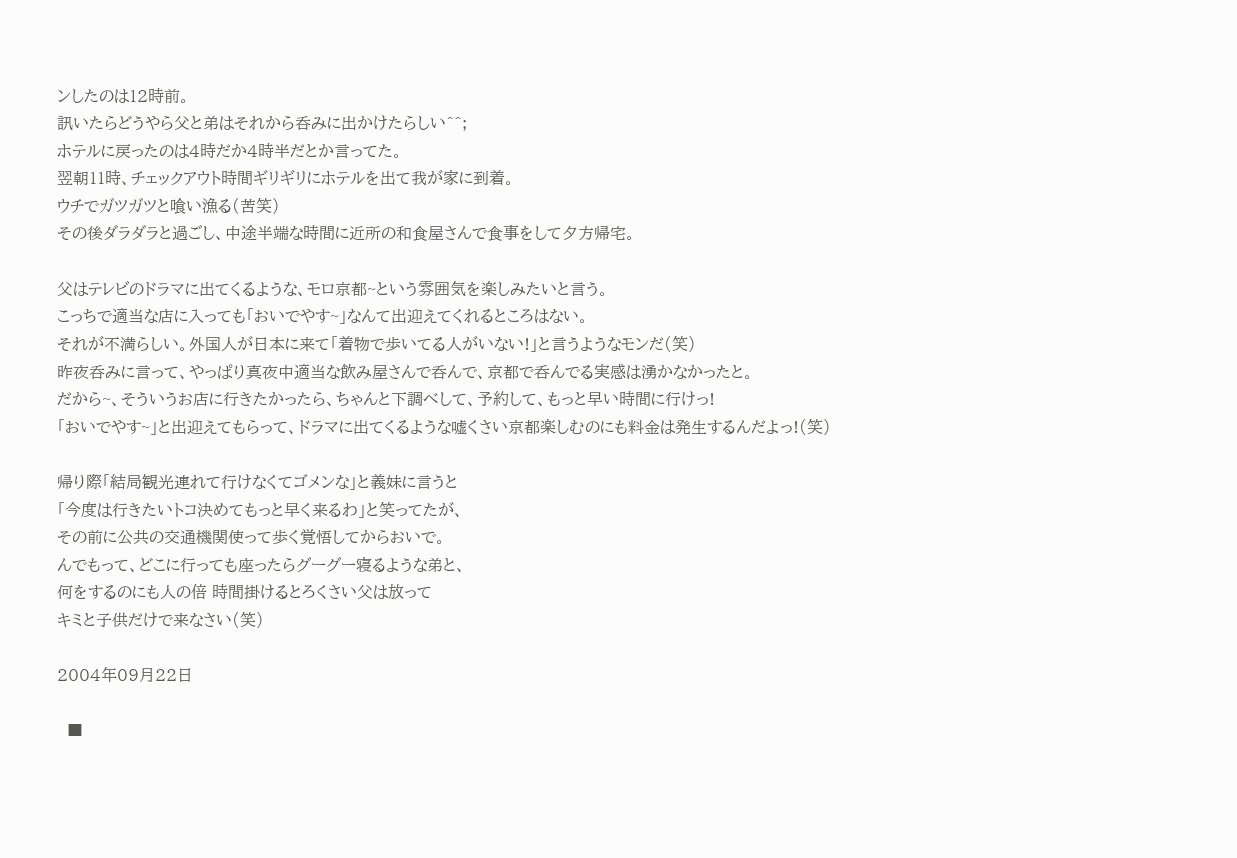ンしたのは12時前。
訊いたらどうやら父と弟はそれから呑みに出かけたらしい^^;
ホテルに戻ったのは4時だか4時半だとか言ってた。
翌朝11時、チェックアウト時間ギリギリにホテルを出て我が家に到着。
ウチでガツガツと喰い漁る(苦笑)
その後ダラダラと過ごし、中途半端な時間に近所の和食屋さんで食事をして夕方帰宅。

父はテレビのドラマに出てくるような、モロ京都~という雰囲気を楽しみたいと言う。
こっちで適当な店に入っても「おいでやす~」なんて出迎えてくれるところはない。
それが不満らしい。外国人が日本に来て「着物で歩いてる人がいない!」と言うようなモンだ(笑)
昨夜呑みに言って、やっぱり真夜中適当な飲み屋さんで呑んで、京都で呑んでる実感は湧かなかったと。
だから~、そういうお店に行きたかったら、ちゃんと下調べして、予約して、もっと早い時間に行けっ!
「おいでやす~」と出迎えてもらって、ドラマに出てくるような嘘くさい京都楽しむのにも料金は発生するんだよっ!(笑)

帰り際「結局観光連れて行けなくてゴメンな」と義妹に言うと
「今度は行きたいトコ決めてもっと早く来るわ」と笑ってたが、
その前に公共の交通機関使って歩く覚悟してからおいで。
んでもって、どこに行っても座ったらグーグー寝るような弟と、
何をするのにも人の倍 時間掛けるとろくさい父は放って
キミと子供だけで来なさい(笑)

2004年09月22日

  ■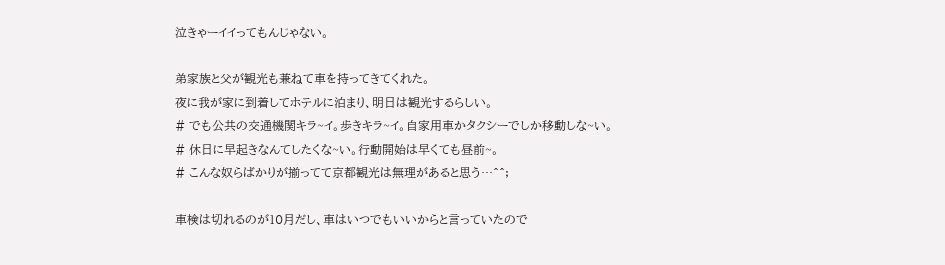泣きゃーイイってもんじゃない。

弟家族と父が観光も兼ねて車を持ってきてくれた。
夜に我が家に到着してホテルに泊まり、明日は観光するらしい。
# でも公共の交通機関キラ~イ。歩きキラ~イ。自家用車かタクシーでしか移動しな~い。
# 休日に早起きなんてしたくな~い。行動開始は早くても昼前~。
# こんな奴らばかりが揃ってて京都観光は無理があると思う…^^;

車検は切れるのが10月だし、車はいつでもいいからと言っていたので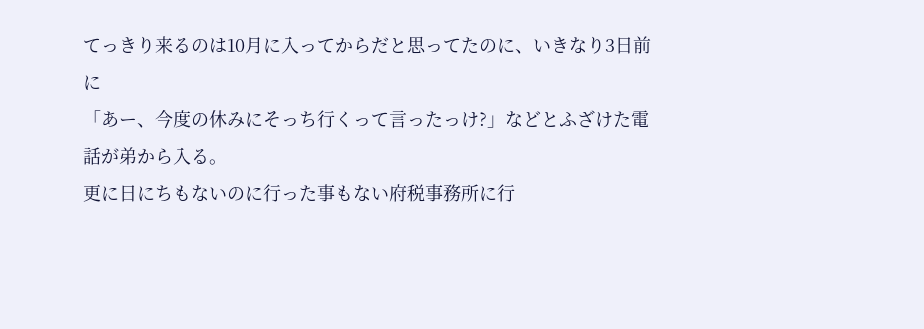てっきり来るのは10月に入ってからだと思ってたのに、いきなり3日前に
「あー、今度の休みにそっち行くって言ったっけ?」などとふざけた電話が弟から入る。
更に日にちもないのに行った事もない府税事務所に行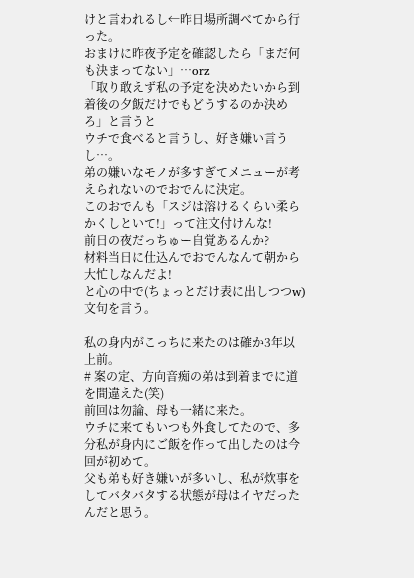けと言われるし←昨日場所調べてから行った。
おまけに昨夜予定を確認したら「まだ何も決まってない」…orz
「取り敢えず私の予定を決めたいから到着後の夕飯だけでもどうするのか決めろ」と言うと
ウチで食べると言うし、好き嫌い言うし…。
弟の嫌いなモノが多すぎてメニューが考えられないのでおでんに決定。
このおでんも「スジは溶けるくらい柔らかくしといて!」って注文付けんな!
前日の夜だっちゅー自覚あるんか?
材料当日に仕込んでおでんなんて朝から大忙しなんだよ!
と心の中で(ちょっとだけ表に出しつつw)文句を言う。

私の身内がこっちに来たのは確か3年以上前。
# 案の定、方向音痴の弟は到着までに道を間違えた(笑)
前回は勿論、母も一緒に来た。
ウチに来てもいつも外食してたので、多分私が身内にご飯を作って出したのは今回が初めて。
父も弟も好き嫌いが多いし、私が炊事をしてバタバタする状態が母はイヤだったんだと思う。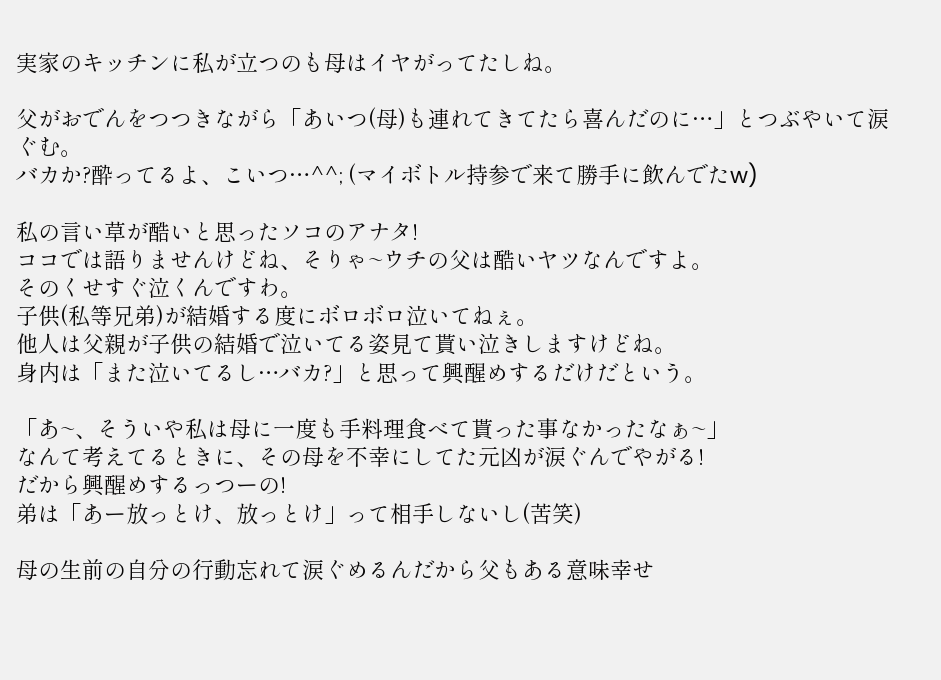実家のキッチンに私が立つのも母はイヤがってたしね。

父がおでんをつつきながら「あいつ(母)も連れてきてたら喜んだのに…」とつぶやいて涙ぐむ。
バカか?酔ってるよ、こいつ…^^; (マイボトル持参で来て勝手に飲んでたw)

私の言い草が酷いと思ったソコのアナタ!
ココでは語りませんけどね、そりゃ~ウチの父は酷いヤツなんですよ。
そのくせすぐ泣くんですわ。
子供(私等兄弟)が結婚する度にボロボロ泣いてねぇ。
他人は父親が子供の結婚で泣いてる姿見て貰い泣きしますけどね。
身内は「また泣いてるし…バカ?」と思って興醒めするだけだという。

「あ~、そういや私は母に一度も手料理食べて貰った事なかったなぁ~」
なんて考えてるときに、その母を不幸にしてた元凶が涙ぐんでやがる!
だから興醒めするっつーの!
弟は「あー放っとけ、放っとけ」って相手しないし(苦笑)

母の生前の自分の行動忘れて涙ぐめるんだから父もある意味幸せ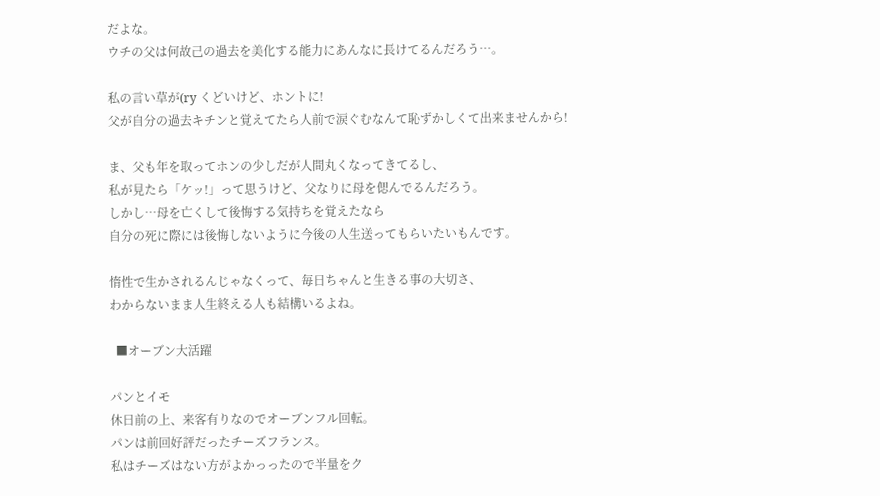だよな。
ウチの父は何故己の過去を美化する能力にあんなに長けてるんだろう…。

私の言い草が(ry くどいけど、ホントに!
父が自分の過去キチンと覚えてたら人前で涙ぐむなんて恥ずかしくて出来ませんから!

ま、父も年を取ってホンの少しだが人間丸くなってきてるし、
私が見たら「ケッ!」って思うけど、父なりに母を偲んでるんだろう。
しかし…母を亡くして後悔する気持ちを覚えたなら
自分の死に際には後悔しないように今後の人生送ってもらいたいもんです。

惰性で生かされるんじゃなくって、毎日ちゃんと生きる事の大切さ、
わからないまま人生終える人も結構いるよね。

  ■オーブン大活躍

パンとイモ
休日前の上、来客有りなのでオーブンフル回転。
パンは前回好評だったチーズフランス。
私はチーズはない方がよかっったので半量をク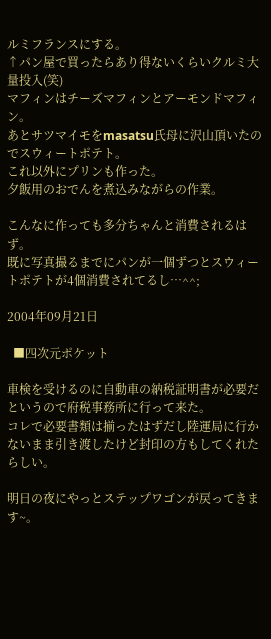ルミフランスにする。
↑パン屋で買ったらあり得ないくらいクルミ大量投入(笑)
マフィンはチーズマフィンとアーモンドマフィン。
あとサツマイモをmasatsu氏母に沢山頂いたのでスウィートポテト。
これ以外にプリンも作った。
夕飯用のおでんを煮込みながらの作業。

こんなに作っても多分ちゃんと消費されるはず。
既に写真撮るまでにパンが一個ずつとスウィートポテトが4個消費されてるし…^^;

2004年09月21日

  ■四次元ポケット

車検を受けるのに自動車の納税証明書が必要だというので府税事務所に行って来た。
コレで必要書類は揃ったはずだし陸運局に行かないまま引き渡したけど封印の方もしてくれたらしい。

明日の夜にやっとステップワゴンが戻ってきます~。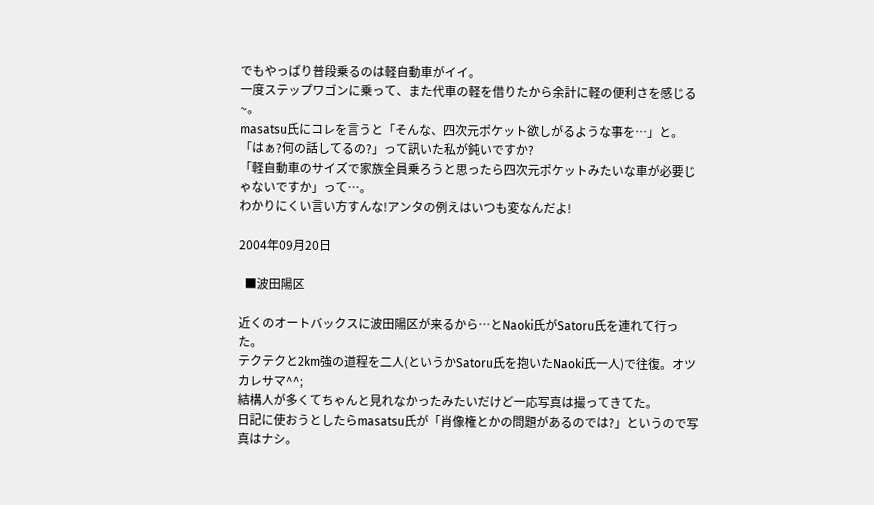でもやっぱり普段乗るのは軽自動車がイイ。
一度ステップワゴンに乗って、また代車の軽を借りたから余計に軽の便利さを感じる~。
masatsu氏にコレを言うと「そんな、四次元ポケット欲しがるような事を…」と。
「はぁ?何の話してるの?」って訊いた私が鈍いですか?
「軽自動車のサイズで家族全員乗ろうと思ったら四次元ポケットみたいな車が必要じゃないですか」って…。
わかりにくい言い方すんな!アンタの例えはいつも変なんだよ!

2004年09月20日

  ■波田陽区

近くのオートバックスに波田陽区が来るから…とNaoki氏がSatoru氏を連れて行った。
テクテクと2km強の道程を二人(というかSatoru氏を抱いたNaoki氏一人)で往復。オツカレサマ^^;
結構人が多くてちゃんと見れなかったみたいだけど一応写真は撮ってきてた。
日記に使おうとしたらmasatsu氏が「肖像権とかの問題があるのでは?」というので写真はナシ。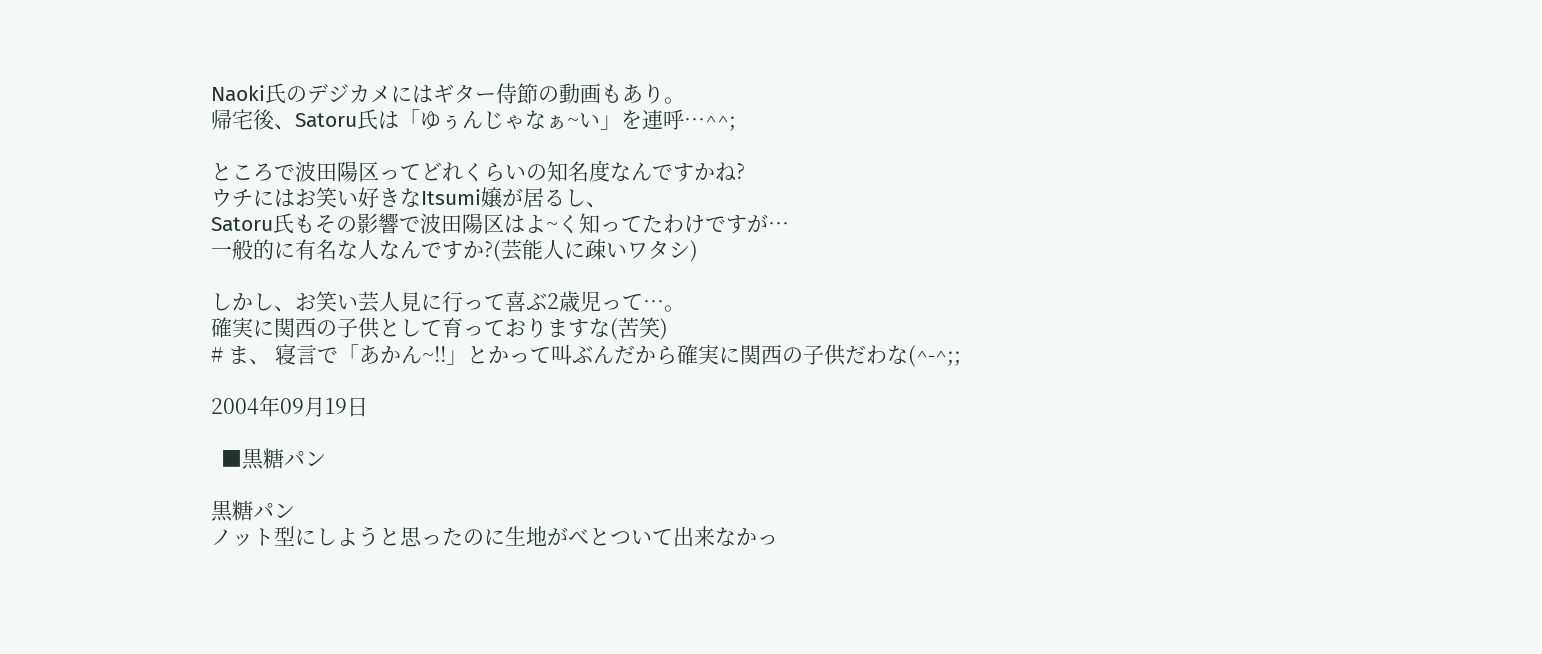Naoki氏のデジカメにはギター侍節の動画もあり。
帰宅後、Satoru氏は「ゆぅんじゃなぁ~い」を連呼…^^;

ところで波田陽区ってどれくらいの知名度なんですかね?
ウチにはお笑い好きなItsumi嬢が居るし、
Satoru氏もその影響で波田陽区はよ~く知ってたわけですが…
一般的に有名な人なんですか?(芸能人に疎いワタシ)

しかし、お笑い芸人見に行って喜ぶ2歳児って…。
確実に関西の子供として育っておりますな(苦笑)
# ま、 寝言で「あかん~!!」とかって叫ぶんだから確実に関西の子供だわな(^-^;;

2004年09月19日

  ■黒糖パン

黒糖パン
ノット型にしようと思ったのに生地がべとついて出来なかっ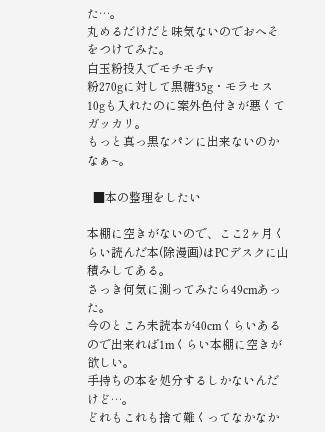た…。
丸めるだけだと味気ないのでおへそをつけてみた。
白玉粉投入でモチモチv
粉270gに対して黒糖35g・モラセス10gも入れたのに案外色付きが悪くてガッカリ。
もっと真っ黒なパンに出来ないのかなぁ~。

  ■本の整理をしたい

本棚に空きがないので、ここ2ヶ月くらい読んだ本(除漫画)はPCデスクに山積みしてある。
さっき何気に測ってみたら49cmあった。
今のところ未読本が40cmくらいあるので出来れば1mくらい本棚に空きが欲しい。
手持ちの本を処分するしかないんだけど…。
どれもこれも捨て難くってなかなか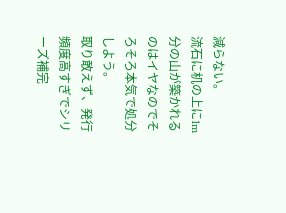減らない。
流石に机の上に1m分の山が築かれるのはイヤなのでそろそろ本気で処分しよう。
取り敢えず、発行頻度高すぎでシリーズ補完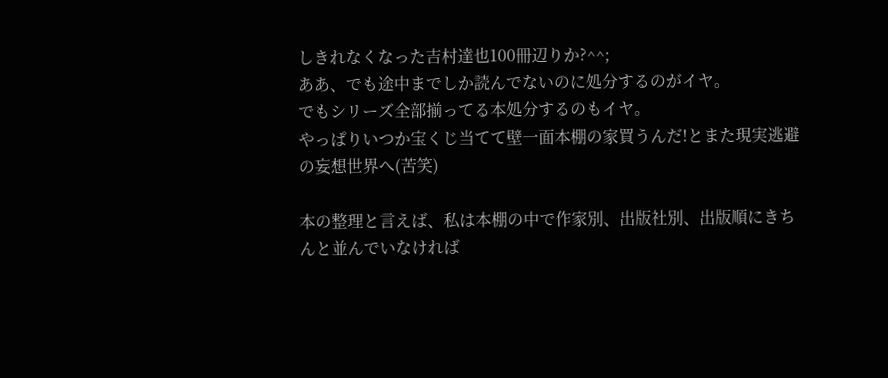しきれなくなった吉村達也100冊辺りか?^^;
ああ、でも途中までしか読んでないのに処分するのがイヤ。
でもシリーズ全部揃ってる本処分するのもイヤ。
やっぱりいつか宝くじ当てて壁一面本棚の家買うんだ!とまた現実逃避の妄想世界へ(苦笑)

本の整理と言えば、私は本棚の中で作家別、出版社別、出版順にきちんと並んでいなければ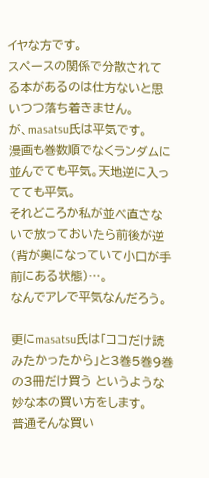イヤな方です。
スペースの関係で分散されてる本があるのは仕方ないと思いつつ落ち着きません。
が、masatsu氏は平気です。
漫画も巻数順でなくランダムに並んでても平気。天地逆に入ってても平気。
それどころか私が並べ直さないで放っておいたら前後が逆(背が奥になっていて小口が手前にある状態)…。
なんでアレで平気なんだろう。

更にmasatsu氏は「ココだけ読みたかったから」と3巻5巻9巻の3冊だけ買う というような妙な本の買い方をします。
普通そんな買い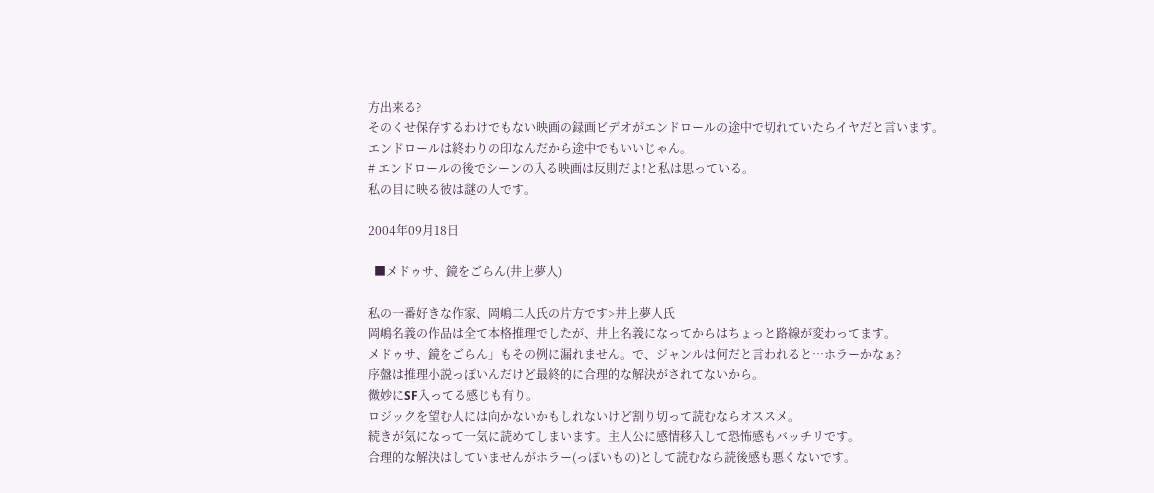方出来る?
そのくせ保存するわけでもない映画の録画ビデオがエンドロールの途中で切れていたらイヤだと言います。
エンドロールは終わりの印なんだから途中でもいいじゃん。
# エンドロールの後でシーンの入る映画は反則だよ!と私は思っている。
私の目に映る彼は謎の人です。

2004年09月18日

  ■メドゥサ、鏡をごらん(井上夢人)

私の一番好きな作家、岡嶋二人氏の片方です>井上夢人氏
岡嶋名義の作品は全て本格推理でしたが、井上名義になってからはちょっと路線が変わってます。
メドゥサ、鏡をごらん」もその例に漏れません。で、ジャンルは何だと言われると…ホラーかなぁ?
序盤は推理小説っぽいんだけど最終的に合理的な解決がされてないから。
微妙にSF入ってる感じも有り。
ロジックを望む人には向かないかもしれないけど割り切って読むならオススメ。
続きが気になって一気に読めてしまいます。主人公に感情移入して恐怖感もバッチリです。
合理的な解決はしていませんがホラー(っぽいもの)として読むなら読後感も悪くないです。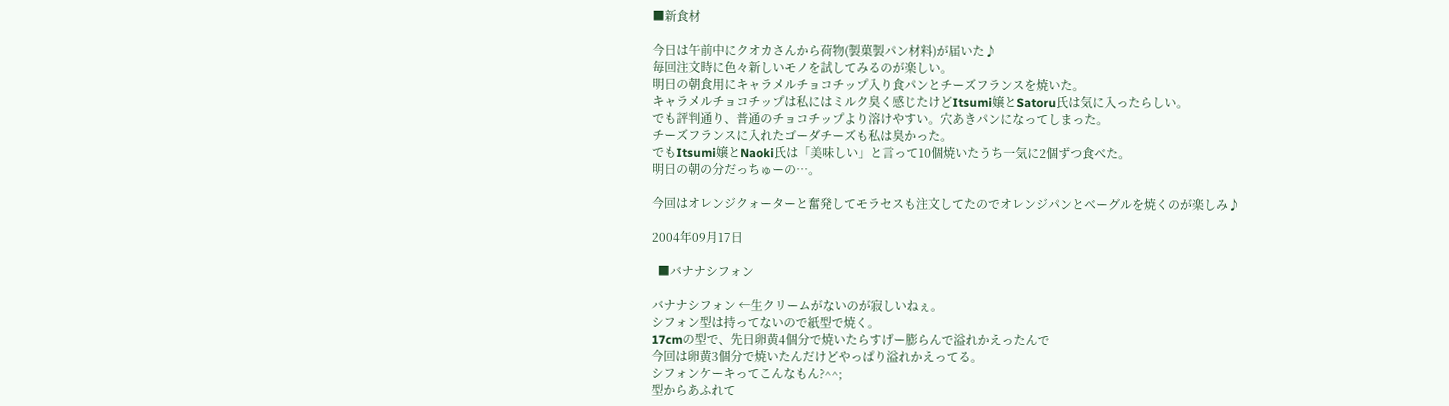■新食材

今日は午前中にクオカさんから荷物(製菓製パン材料)が届いた♪
毎回注文時に色々新しいモノを試してみるのが楽しい。
明日の朝食用にキャラメルチョコチップ入り食パンとチーズフランスを焼いた。
キャラメルチョコチップは私にはミルク臭く感じたけどItsumi嬢とSatoru氏は気に入ったらしい。
でも評判通り、普通のチョコチップより溶けやすい。穴あきパンになってしまった。
チーズフランスに入れたゴーダチーズも私は臭かった。
でもItsumi嬢とNaoki氏は「美味しい」と言って10個焼いたうち一気に2個ずつ食べた。
明日の朝の分だっちゅーの…。

今回はオレンジクォーターと奮発してモラセスも注文してたのでオレンジパンとベーグルを焼くのが楽しみ♪

2004年09月17日

  ■バナナシフォン

バナナシフォン ←生クリームがないのが寂しいねぇ。
シフォン型は持ってないので紙型で焼く。
17cmの型で、先日卵黄4個分で焼いたらすげー膨らんで溢れかえったんで
今回は卵黄3個分で焼いたんだけどやっぱり溢れかえってる。
シフォンケーキってこんなもん?^^;
型からあふれて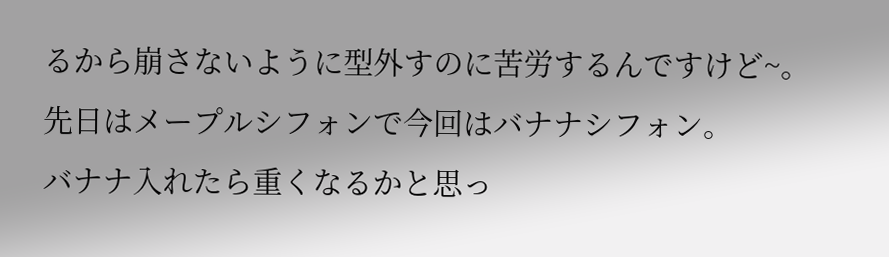るから崩さないように型外すのに苦労するんですけど~。
先日はメープルシフォンで今回はバナナシフォン。
バナナ入れたら重くなるかと思っ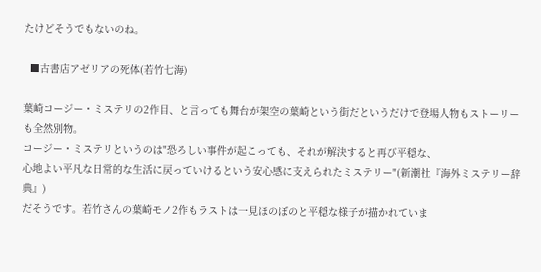たけどそうでもないのね。

  ■古書店アゼリアの死体(若竹七海)

葉崎コージー・ミステリの2作目、と言っても舞台が架空の葉崎という街だというだけで登場人物もストーリーも全然別物。
コージー・ミステリというのは"恐ろしい事件が起こっても、それが解決すると再び平穏な、
心地よい平凡な日常的な生活に戻っていけるという安心感に支えられたミステリー"(新潮社『海外ミステリー辞典』)
だそうです。若竹さんの葉崎モノ2作もラストは一見ほのぼのと平穏な様子が描かれていま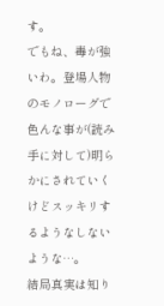す。
でもね、毒が強いわ。登場人物のモノローグで色んな事が(読み手に対して)明らかにされていくけどスッキリするようなしないような…。
結局真実は知り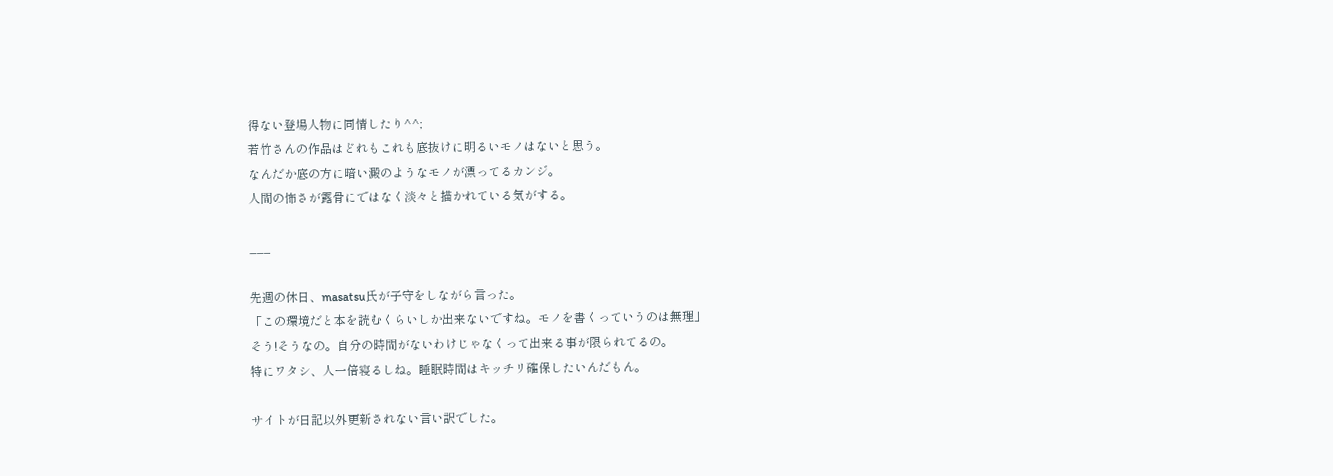得ない登場人物に同情したり^^;
若竹さんの作品はどれもこれも底抜けに明るいモノはないと思う。
なんだか底の方に暗い澱のようなモノが漂ってるカンジ。
人間の怖さが露骨にではなく淡々と描かれている気がする。

___

先週の休日、masatsu氏が子守をしながら言った。
「この環境だと本を読むくらいしか出来ないですね。モノを書くっていうのは無理」
そう!そうなの。自分の時間がないわけじゃなくって出来る事が限られてるの。
特にワタシ、人一倍寝るしね。睡眠時間はキッチリ確保したいんだもん。

サイトが日記以外更新されない言い訳でした。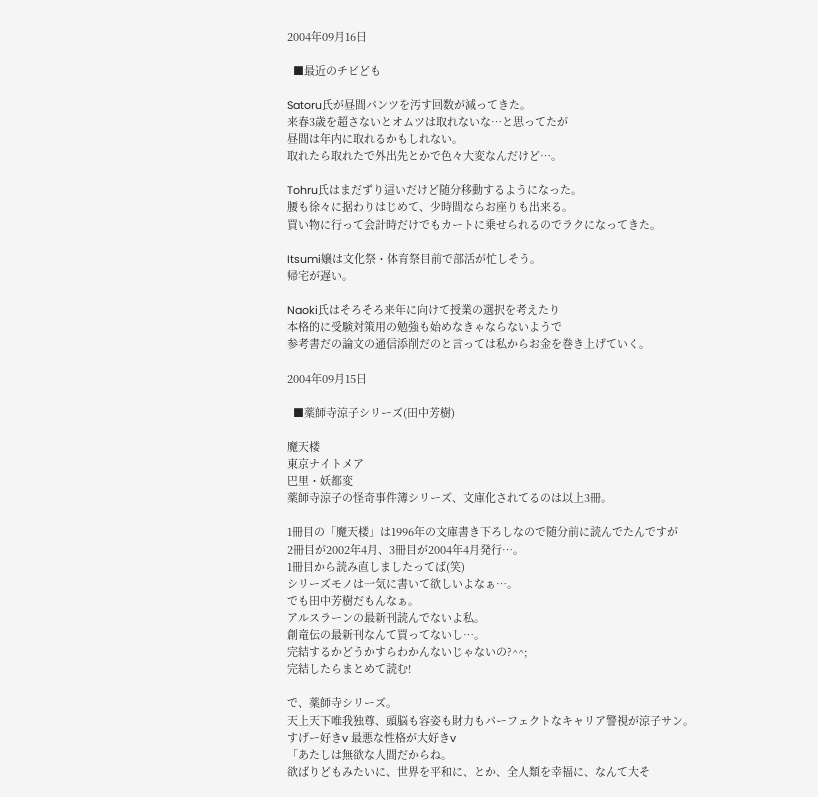2004年09月16日

  ■最近のチビども

Satoru氏が昼間パンツを汚す回数が減ってきた。
来春3歳を超さないとオムツは取れないな…と思ってたが
昼間は年内に取れるかもしれない。
取れたら取れたで外出先とかで色々大変なんだけど…。

Tohru氏はまだずり這いだけど随分移動するようになった。
腰も徐々に据わりはじめて、少時間ならお座りも出来る。
買い物に行って会計時だけでもカートに乗せられるのでラクになってきた。

Itsumi嬢は文化祭・体育祭目前で部活が忙しそう。
帰宅が遅い。

Naoki氏はそろそろ来年に向けて授業の選択を考えたり
本格的に受験対策用の勉強も始めなきゃならないようで
参考書だの論文の通信添削だのと言っては私からお金を巻き上げていく。

2004年09月15日

  ■薬師寺涼子シリーズ(田中芳樹)

魔天楼
東京ナイトメア
巴里・妖都変
薬師寺涼子の怪奇事件簿シリーズ、文庫化されてるのは以上3冊。

1冊目の「魔天楼」は1996年の文庫書き下ろしなので随分前に読んでたんですが
2冊目が2002年4月、3冊目が2004年4月発行…。
1冊目から読み直しましたってば(笑)
シリーズモノは一気に書いて欲しいよなぁ…。
でも田中芳樹だもんなぁ。
アルスラーンの最新刊読んでないよ私。
創竜伝の最新刊なんて買ってないし…。
完結するかどうかすらわかんないじゃないの?^^;
完結したらまとめて読む!

で、薬師寺シリーズ。
天上天下唯我独尊、頭脳も容姿も財力もパーフェクトなキャリア警視が涼子サン。
すげー好きv 最悪な性格が大好きv
「あたしは無欲な人間だからね。
欲ばりどもみたいに、世界を平和に、とか、全人類を幸福に、なんて大そ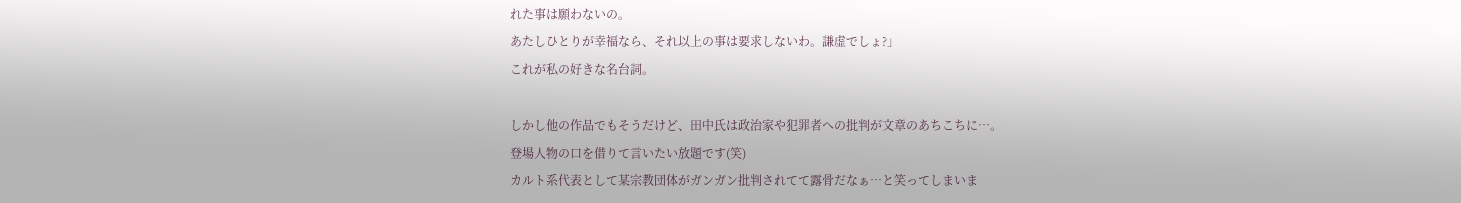れた事は願わないの。
あたしひとりが幸福なら、それ以上の事は要求しないわ。謙虚でしょ?」
これが私の好きな名台詞。

しかし他の作品でもそうだけど、田中氏は政治家や犯罪者への批判が文章のあちこちに…。
登場人物の口を借りて言いたい放題です(笑)
カルト系代表として某宗教団体がガンガン批判されてて露骨だなぁ…と笑ってしまいま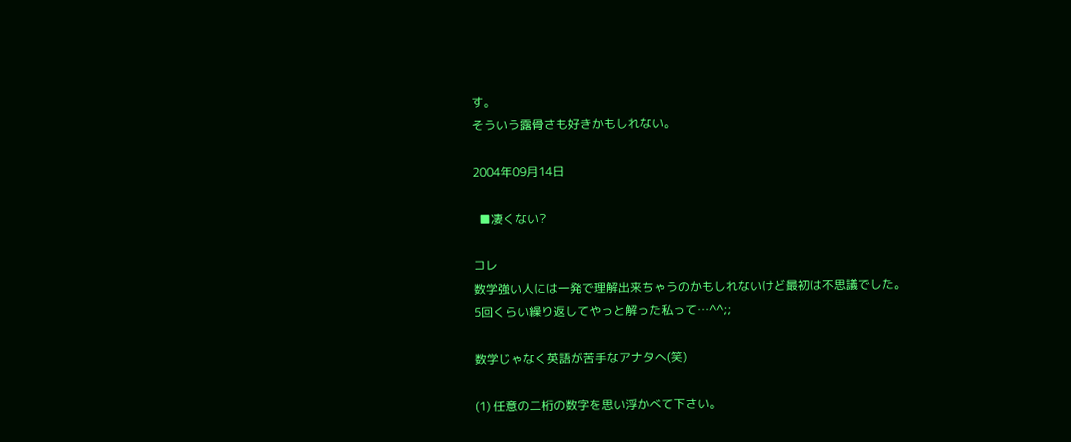す。
そういう露骨さも好きかもしれない。

2004年09月14日

  ■凄くない?

コレ
数学強い人には一発で理解出来ちゃうのかもしれないけど最初は不思議でした。
5回くらい繰り返してやっと解った私って…^^;;

数学じゃなく英語が苦手なアナタへ(笑)

(1) 任意の二桁の数字を思い浮かべて下さい。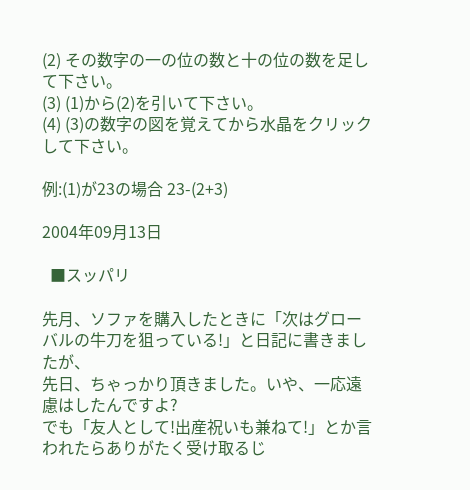(2) その数字の一の位の数と十の位の数を足して下さい。
(3) (1)から(2)を引いて下さい。
(4) (3)の数字の図を覚えてから水晶をクリックして下さい。

例:(1)が23の場合 23-(2+3)

2004年09月13日

  ■スッパリ

先月、ソファを購入したときに「次はグローバルの牛刀を狙っている!」と日記に書きましたが、
先日、ちゃっかり頂きました。いや、一応遠慮はしたんですよ?
でも「友人として!出産祝いも兼ねて!」とか言われたらありがたく受け取るじ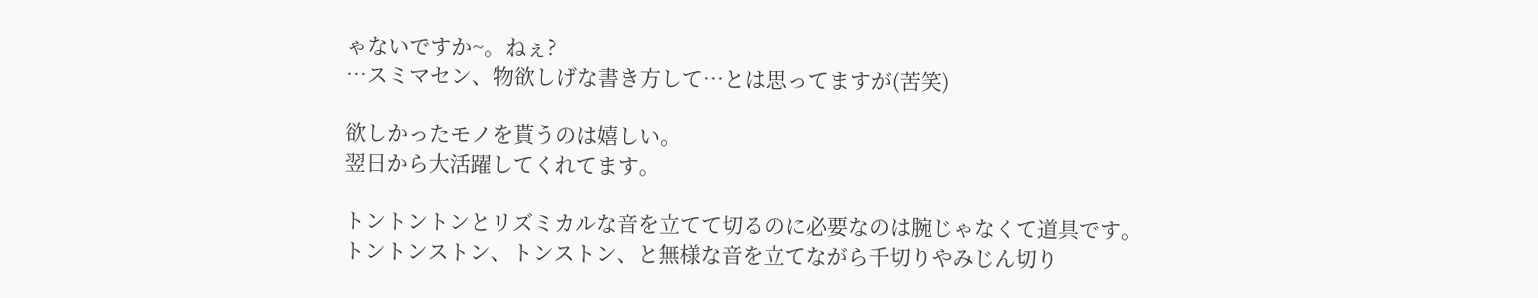ゃないですか~。ねぇ?
…スミマセン、物欲しげな書き方して…とは思ってますが(苦笑)

欲しかったモノを貰うのは嬉しい。
翌日から大活躍してくれてます。

トントントンとリズミカルな音を立てて切るのに必要なのは腕じゃなくて道具です。
トントンストン、トンストン、と無様な音を立てながら千切りやみじん切り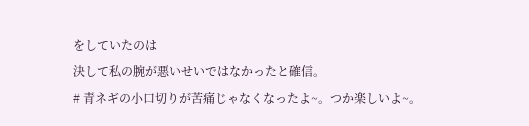をしていたのは
決して私の腕が悪いせいではなかったと確信。
# 青ネギの小口切りが苦痛じゃなくなったよ~。つか楽しいよ~。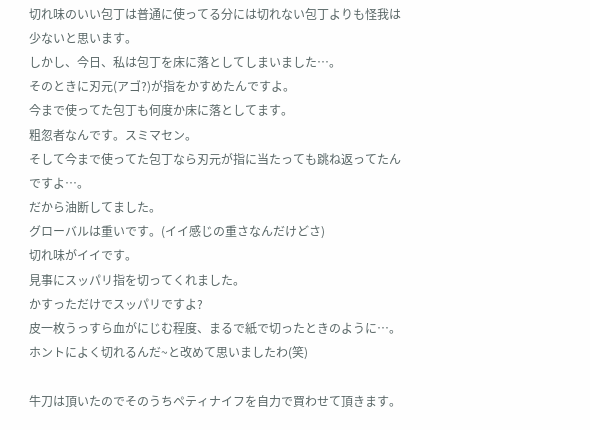切れ味のいい包丁は普通に使ってる分には切れない包丁よりも怪我は少ないと思います。
しかし、今日、私は包丁を床に落としてしまいました…。
そのときに刃元(アゴ?)が指をかすめたんですよ。
今まで使ってた包丁も何度か床に落としてます。
粗忽者なんです。スミマセン。
そして今まで使ってた包丁なら刃元が指に当たっても跳ね返ってたんですよ…。
だから油断してました。
グローバルは重いです。(イイ感じの重さなんだけどさ)
切れ味がイイです。
見事にスッパリ指を切ってくれました。
かすっただけでスッパリですよ?
皮一枚うっすら血がにじむ程度、まるで紙で切ったときのように…。
ホントによく切れるんだ~と改めて思いましたわ(笑)

牛刀は頂いたのでそのうちペティナイフを自力で買わせて頂きます。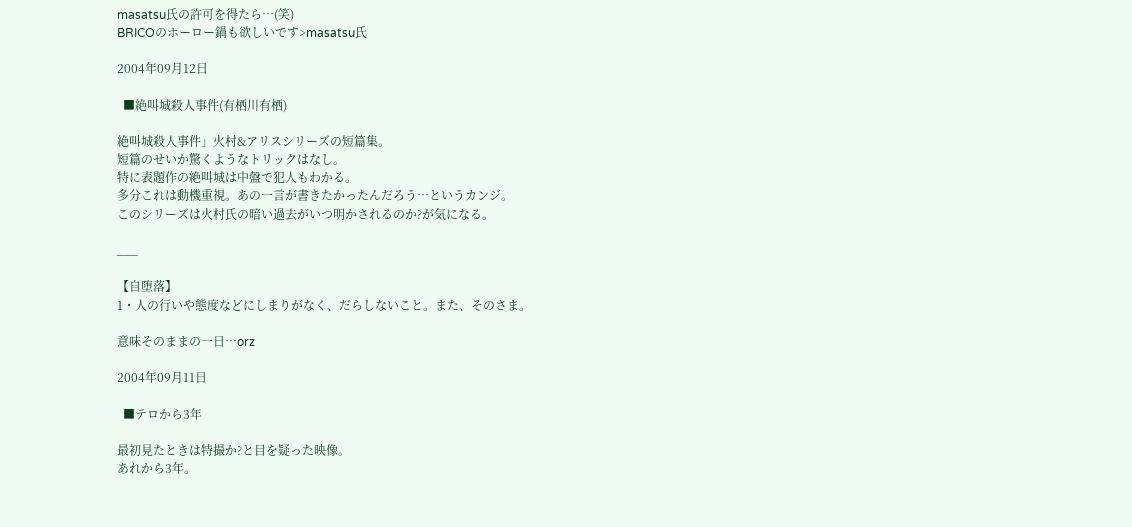masatsu氏の許可を得たら…(笑)
BRICOのホーロー鍋も欲しいです>masatsu氏

2004年09月12日

  ■絶叫城殺人事件(有栖川有栖)

絶叫城殺人事件」火村&アリスシリーズの短篇集。
短篇のせいか驚くようなトリックはなし。
特に表題作の絶叫城は中盤で犯人もわかる。
多分これは動機重視。あの一言が書きたかったんだろう…というカンジ。
このシリーズは火村氏の暗い過去がいつ明かされるのか?が気になる。

___

【自堕落】
1・人の行いや態度などにしまりがなく、だらしないこと。また、そのさま。

意味そのままの一日…orz

2004年09月11日

  ■テロから3年

最初見たときは特撮か?と目を疑った映像。
あれから3年。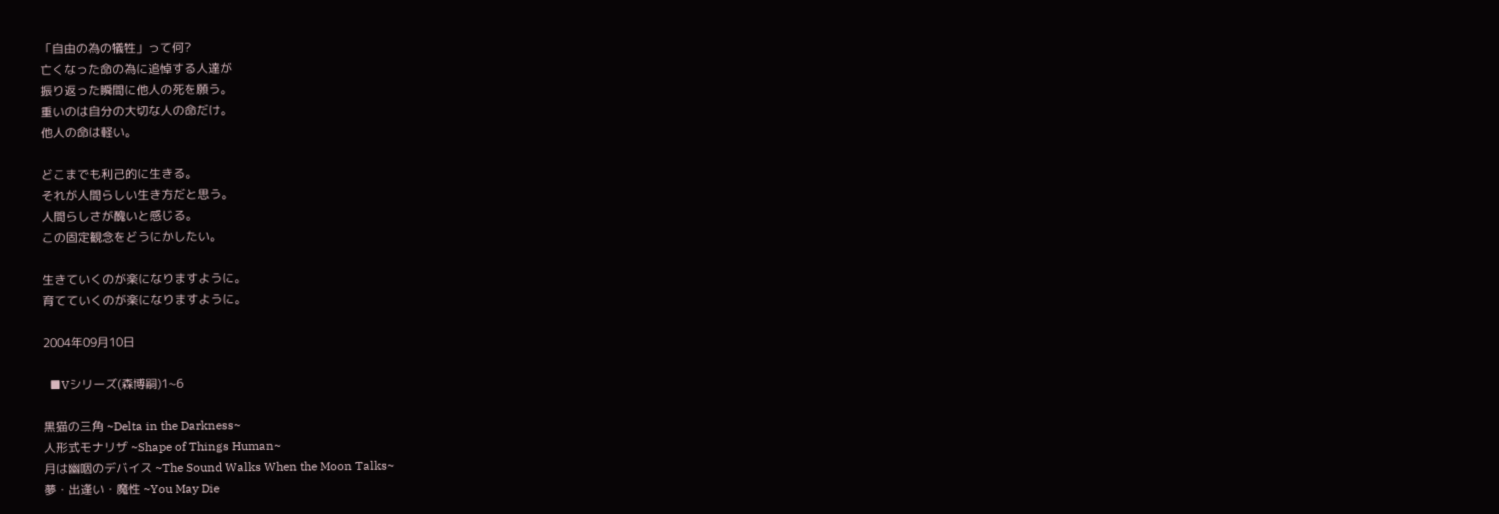「自由の為の犠牲」って何?
亡くなった命の為に追悼する人達が
振り返った瞬間に他人の死を願う。
重いのは自分の大切な人の命だけ。
他人の命は軽い。

どこまでも利己的に生きる。
それが人間らしい生き方だと思う。
人間らしさが醜いと感じる。
この固定観念をどうにかしたい。

生きていくのが楽になりますように。
育てていくのが楽になりますように。

2004年09月10日

  ■Vシリーズ(森博嗣)1~6

黒猫の三角 ~Delta in the Darkness~
人形式モナリザ ~Shape of Things Human~
月は幽咽のデバイス ~The Sound Walks When the Moon Talks~
夢・出逢い・魔性 ~You May Die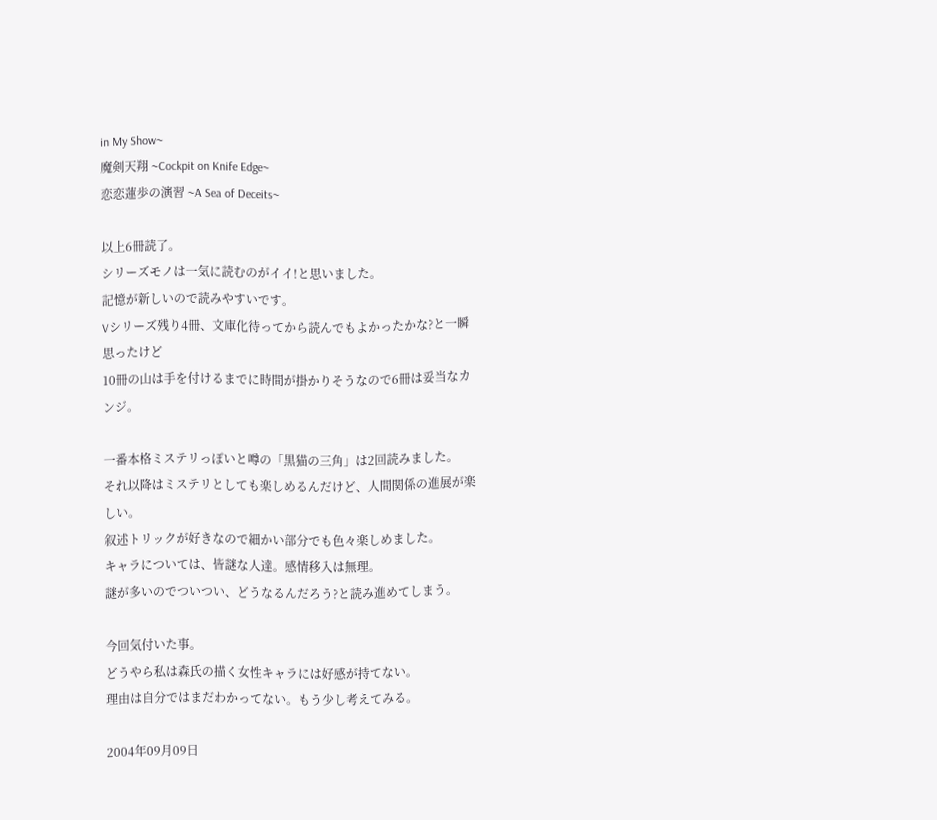in My Show~
魔剣天翔 ~Cockpit on Knife Edge~
恋恋蓮歩の演習 ~A Sea of Deceits~

以上6冊読了。
シリーズモノは一気に読むのがイイ!と思いました。
記憶が新しいので読みやすいです。
Vシリーズ残り4冊、文庫化待ってから読んでもよかったかな?と一瞬思ったけど
10冊の山は手を付けるまでに時間が掛かりそうなので6冊は妥当なカンジ。

一番本格ミステリっぽいと噂の「黒猫の三角」は2回読みました。
それ以降はミステリとしても楽しめるんだけど、人間関係の進展が楽しい。
叙述トリックが好きなので細かい部分でも色々楽しめました。
キャラについては、皆謎な人達。感情移入は無理。
謎が多いのでついつい、どうなるんだろう?と読み進めてしまう。

今回気付いた事。
どうやら私は森氏の描く女性キャラには好感が持てない。
理由は自分ではまだわかってない。もう少し考えてみる。

2004年09月09日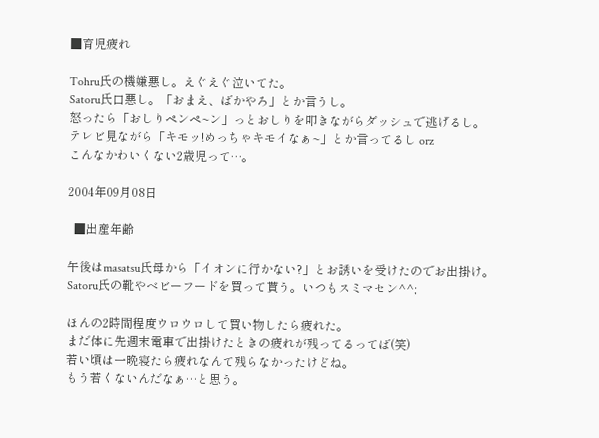■育児疲れ

Tohru氏の機嫌悪し。えぐえぐ泣いてた。
Satoru氏口悪し。「おまえ、ばかやろ」とか言うし。
怒ったら「おしりペンペ~ン」っとおしりを叩きながらダッシュで逃げるし。
テレビ見ながら「キモッ!めっちゃキモイなぁ~」とか言ってるし orz
こんなかわいくない2歳児って…。

2004年09月08日

  ■出産年齢

午後はmasatsu氏母から「イオンに行かない?」とお誘いを受けたのでお出掛け。
Satoru氏の靴やベビーフードを買って貰う。いつもスミマセン^^;

ほんの2時間程度ウロウロして買い物したら疲れた。
まだ体に先週末電車で出掛けたときの疲れが残ってるってば(笑)
若い頃は一晩寝たら疲れなんて残らなかったけどね。
もう若くないんだなぁ…と思う。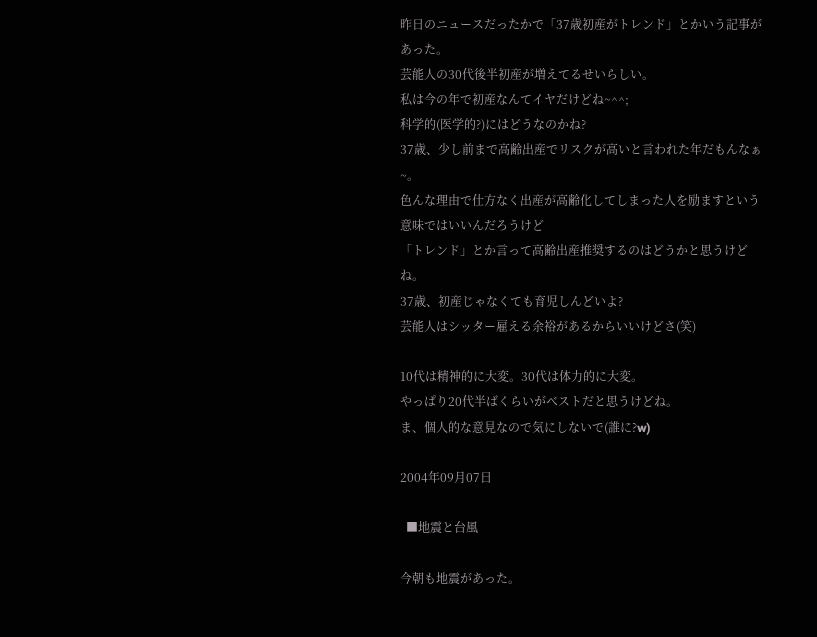昨日のニュースだったかで「37歳初産がトレンド」とかいう記事があった。
芸能人の30代後半初産が増えてるせいらしい。
私は今の年で初産なんてイヤだけどね~^^;
科学的(医学的?)にはどうなのかね?
37歳、少し前まで高齢出産でリスクが高いと言われた年だもんなぁ~。
色んな理由で仕方なく出産が高齢化してしまった人を励ますという意味ではいいんだろうけど
「トレンド」とか言って高齢出産推奨するのはどうかと思うけどね。
37歳、初産じゃなくても育児しんどいよ?
芸能人はシッター雇える余裕があるからいいけどさ(笑)

10代は精神的に大変。30代は体力的に大変。
やっぱり20代半ばくらいがベストだと思うけどね。
ま、個人的な意見なので気にしないで(誰に?w)

2004年09月07日

  ■地震と台風

今朝も地震があった。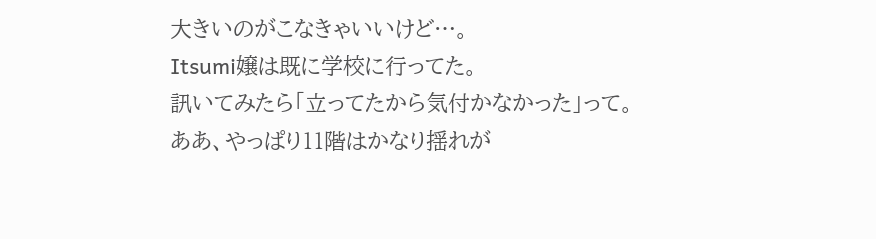大きいのがこなきゃいいけど…。
Itsumi嬢は既に学校に行ってた。
訊いてみたら「立ってたから気付かなかった」って。
ああ、やっぱり11階はかなり揺れが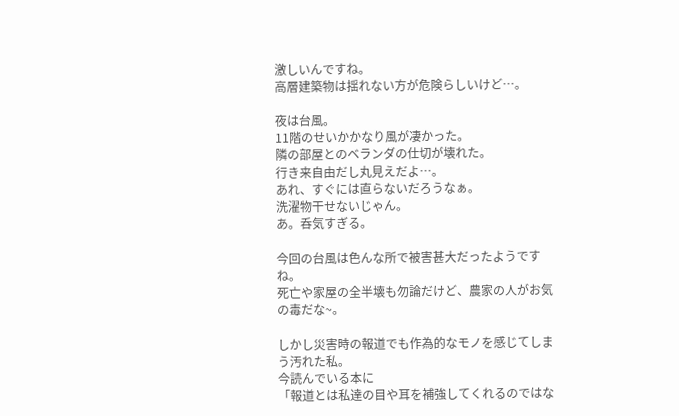激しいんですね。
高層建築物は揺れない方が危険らしいけど…。

夜は台風。
11階のせいかかなり風が凄かった。
隣の部屋とのベランダの仕切が壊れた。
行き来自由だし丸見えだよ…。
あれ、すぐには直らないだろうなぁ。
洗濯物干せないじゃん。
あ。呑気すぎる。

今回の台風は色んな所で被害甚大だったようですね。
死亡や家屋の全半壊も勿論だけど、農家の人がお気の毒だな~。

しかし災害時の報道でも作為的なモノを感じてしまう汚れた私。
今読んでいる本に
「報道とは私達の目や耳を補強してくれるのではな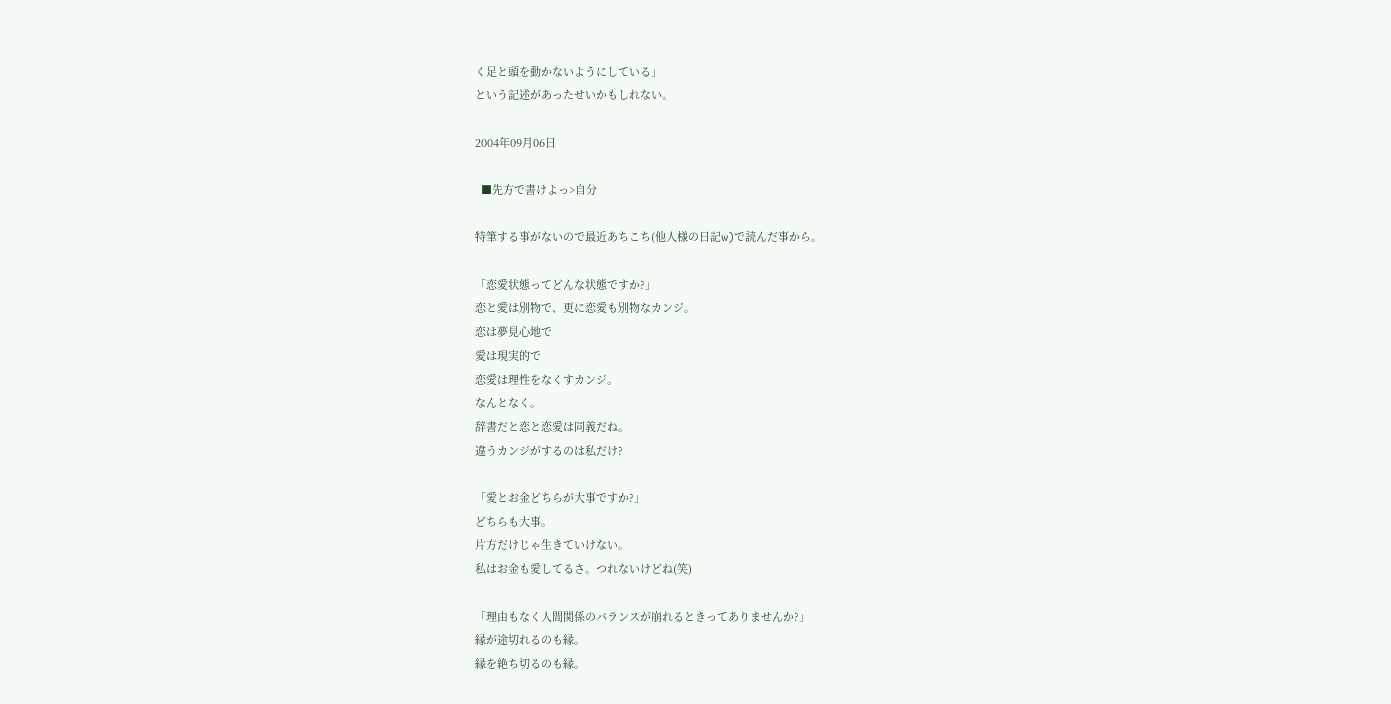く足と頭を動かないようにしている」
という記述があったせいかもしれない。

2004年09月06日

  ■先方で書けよっ>自分

特筆する事がないので最近あちこち(他人様の日記w)で読んだ事から。

「恋愛状態ってどんな状態ですか?」
恋と愛は別物で、更に恋愛も別物なカンジ。
恋は夢見心地で
愛は現実的で
恋愛は理性をなくすカンジ。
なんとなく。
辞書だと恋と恋愛は同義だね。
違うカンジがするのは私だけ?

「愛とお金どちらが大事ですか?」
どちらも大事。
片方だけじゃ生きていけない。
私はお金も愛してるさ。つれないけどね(笑)

「理由もなく人間関係のバランスが崩れるときってありませんか?」
縁が途切れるのも縁。
縁を絶ち切るのも縁。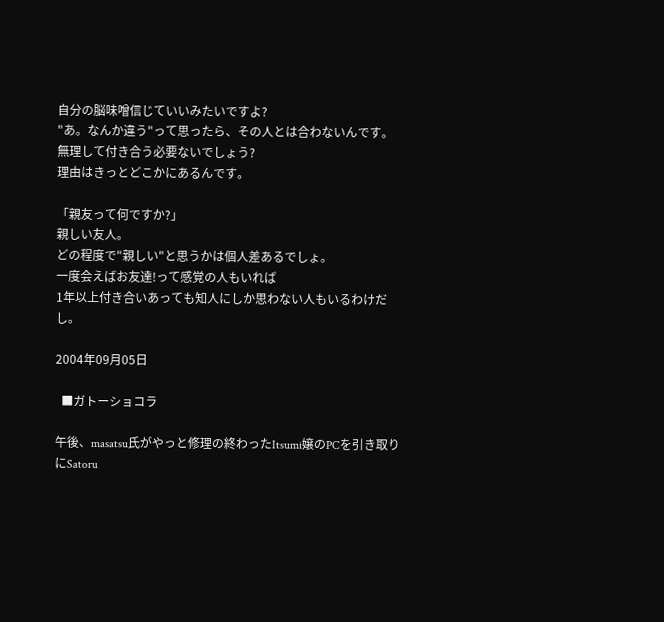自分の脳味噌信じていいみたいですよ?
"あ。なんか違う"って思ったら、その人とは合わないんです。
無理して付き合う必要ないでしょう?
理由はきっとどこかにあるんです。

「親友って何ですか?」
親しい友人。
どの程度で"親しい"と思うかは個人差あるでしょ。
一度会えばお友達!って感覚の人もいれば
1年以上付き合いあっても知人にしか思わない人もいるわけだし。

2004年09月05日

  ■ガトーショコラ

午後、masatsu氏がやっと修理の終わったItsumi嬢のPCを引き取りにSatoru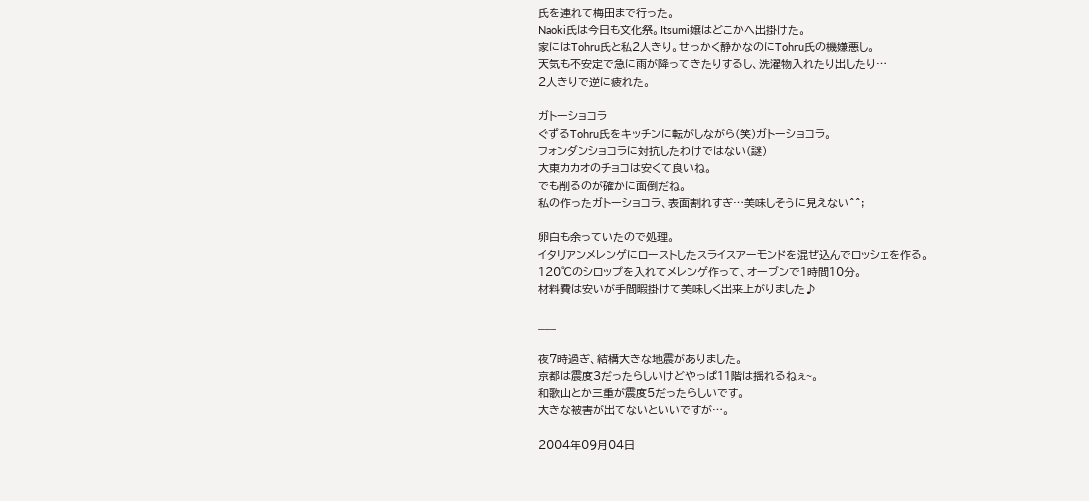氏を連れて梅田まで行った。
Naoki氏は今日も文化祭。Itsumi嬢はどこかへ出掛けた。
家にはTohru氏と私2人きり。せっかく静かなのにTohru氏の機嫌悪し。
天気も不安定で急に雨が降ってきたりするし、洗濯物入れたり出したり…
2人きりで逆に疲れた。

ガトーショコラ
ぐずるTohru氏をキッチンに転がしながら(笑)ガトーショコラ。
フォンダンショコラに対抗したわけではない(謎)
大東カカオのチョコは安くて良いね。
でも削るのが確かに面倒だね。
私の作ったガトーショコラ、表面割れすぎ…美味しそうに見えない^^;

卵白も余っていたので処理。
イタリアンメレンゲにローストしたスライスアーモンドを混ぜ込んでロッシェを作る。
120℃のシロップを入れてメレンゲ作って、オーブンで1時間10分。
材料費は安いが手間暇掛けて美味しく出来上がりました♪

___

夜7時過ぎ、結構大きな地震がありました。
京都は震度3だったらしいけどやっぱ11階は揺れるねぇ~。
和歌山とか三重が震度5だったらしいです。
大きな被害が出てないといいですが…。

2004年09月04日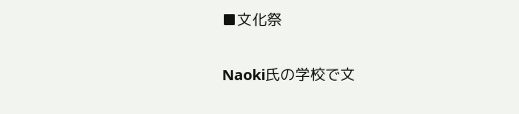■文化祭

Naoki氏の学校で文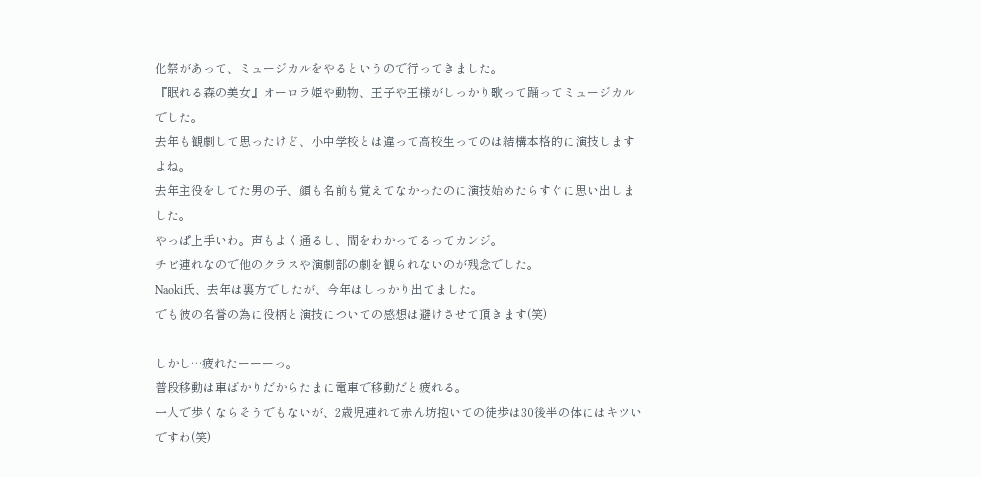化祭があって、ミュージカルをやるというので行ってきました。
『眠れる森の美女』オーロラ姫や動物、王子や王様がしっかり歌って踊ってミュージカルでした。
去年も観劇して思ったけど、小中学校とは違って高校生ってのは結構本格的に演技しますよね。
去年主役をしてた男の子、顔も名前も覚えてなかったのに演技始めたらすぐに思い出しました。
やっぱ上手いわ。声もよく通るし、間をわかってるってカンジ。
チビ連れなので他のクラスや演劇部の劇を観られないのが残念でした。
Naoki氏、去年は裏方でしたが、今年はしっかり出てました。
でも彼の名誉の為に役柄と演技についての感想は避けさせて頂きます(笑)

しかし…疲れたーーーっ。
普段移動は車ばかりだからたまに電車で移動だと疲れる。
一人で歩くならそうでもないが、2歳児連れて赤ん坊抱いての徒歩は30後半の体にはキツいですわ(笑)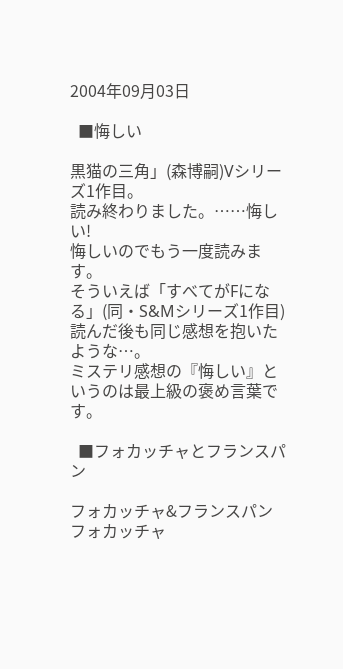2004年09月03日

  ■悔しい

黒猫の三角」(森博嗣)Vシリーズ1作目。
読み終わりました。……悔しい!
悔しいのでもう一度読みます。
そういえば「すべてがFになる」(同・S&Mシリーズ1作目)読んだ後も同じ感想を抱いたような…。
ミステリ感想の『悔しい』というのは最上級の褒め言葉です。

  ■フォカッチャとフランスパン

フォカッチャ&フランスパン
フォカッチャ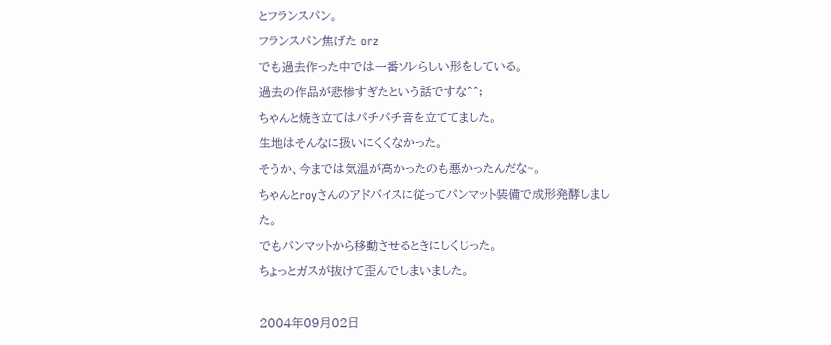とフランスパン。
フランスパン焦げた orz
でも過去作った中では一番ソレらしい形をしている。
過去の作品が悲惨すぎたという話ですな^^;
ちゃんと焼き立てはパチパチ音を立ててました。
生地はそんなに扱いにくくなかった。
そうか、今までは気温が高かったのも悪かったんだな~。
ちゃんとroyさんのアドバイスに従ってパンマット装備で成形発酵しました。
でもパンマットから移動させるときにしくじった。
ちょっとガスが抜けて歪んでしまいました。

2004年09月02日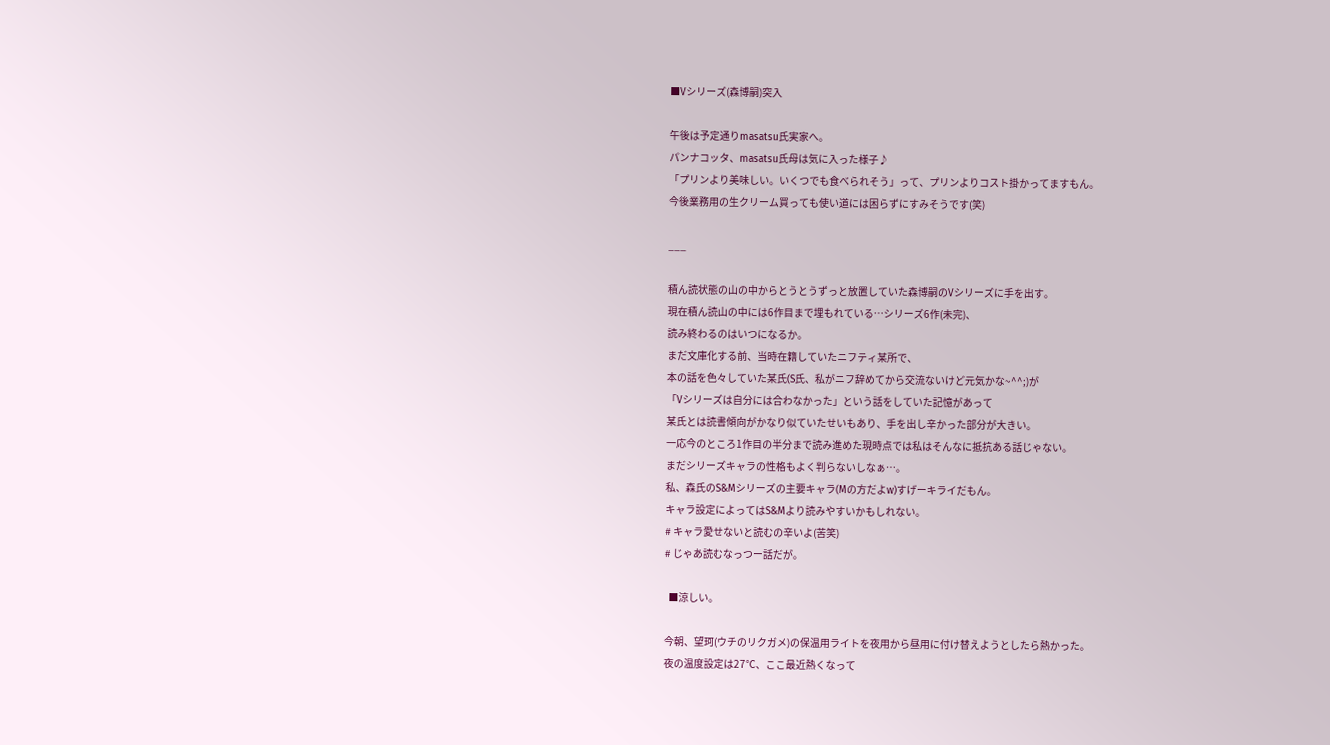■Vシリーズ(森博嗣)突入

午後は予定通りmasatsu氏実家へ。
パンナコッタ、masatsu氏母は気に入った様子♪
「プリンより美味しい。いくつでも食べられそう」って、プリンよりコスト掛かってますもん。
今後業務用の生クリーム買っても使い道には困らずにすみそうです(笑)

___

積ん読状態の山の中からとうとうずっと放置していた森博嗣のVシリーズに手を出す。
現在積ん読山の中には6作目まで埋もれている…シリーズ6作(未完)、
読み終わるのはいつになるか。
まだ文庫化する前、当時在籍していたニフティ某所で、
本の話を色々していた某氏(S氏、私がニフ辞めてから交流ないけど元気かな~^^;)が
「Vシリーズは自分には合わなかった」という話をしていた記憶があって
某氏とは読書傾向がかなり似ていたせいもあり、手を出し辛かった部分が大きい。
一応今のところ1作目の半分まで読み進めた現時点では私はそんなに抵抗ある話じゃない。
まだシリーズキャラの性格もよく判らないしなぁ…。
私、森氏のS&Mシリーズの主要キャラ(Mの方だよw)すげーキライだもん。
キャラ設定によってはS&Mより読みやすいかもしれない。
# キャラ愛せないと読むの辛いよ(苦笑)
# じゃあ読むなっつー話だが。

  ■涼しい。

今朝、望珂(ウチのリクガメ)の保温用ライトを夜用から昼用に付け替えようとしたら熱かった。
夜の温度設定は27℃、ここ最近熱くなって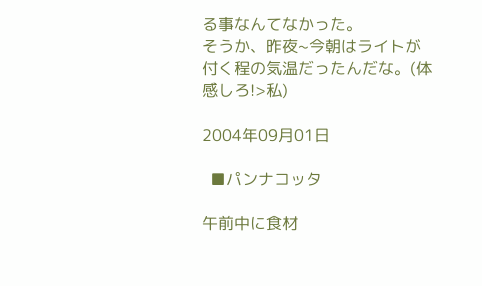る事なんてなかった。
そうか、昨夜~今朝はライトが付く程の気温だったんだな。(体感しろ!>私)

2004年09月01日

  ■パンナコッタ

午前中に食材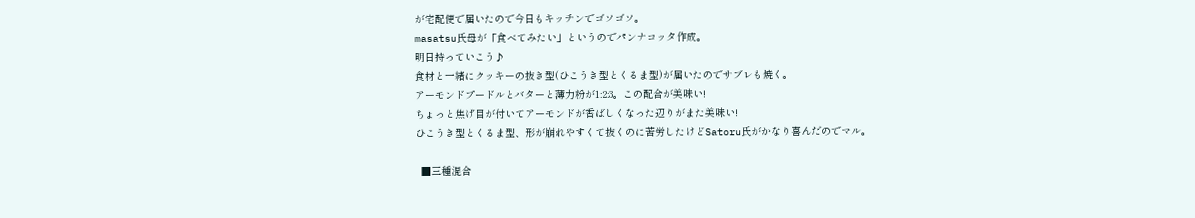が宅配便で届いたので今日もキッチンでゴソゴソ。
masatsu氏母が「食べてみたい」というのでパンナコッタ作成。
明日持っていこう♪
食材と一緒にクッキーの抜き型(ひこうき型とくるま型)が届いたのでサブレも焼く。
アーモンドプードルとバターと薄力粉が1:2:3。この配合が美味い!
ちょっと焦げ目が付いてアーモンドが香ばしくなった辺りがまた美味い!
ひこうき型とくるま型、形が崩れやすくて抜くのに苦労したけどSatoru氏がかなり喜んだのでマル。

  ■三種混合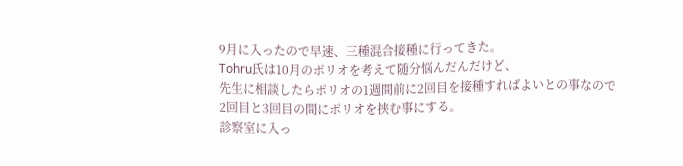9月に入ったので早速、三種混合接種に行ってきた。
Tohru氏は10月のポリオを考えて随分悩んだんだけど、
先生に相談したらポリオの1週間前に2回目を接種すればよいとの事なので
2回目と3回目の間にポリオを挟む事にする。
診察室に入っ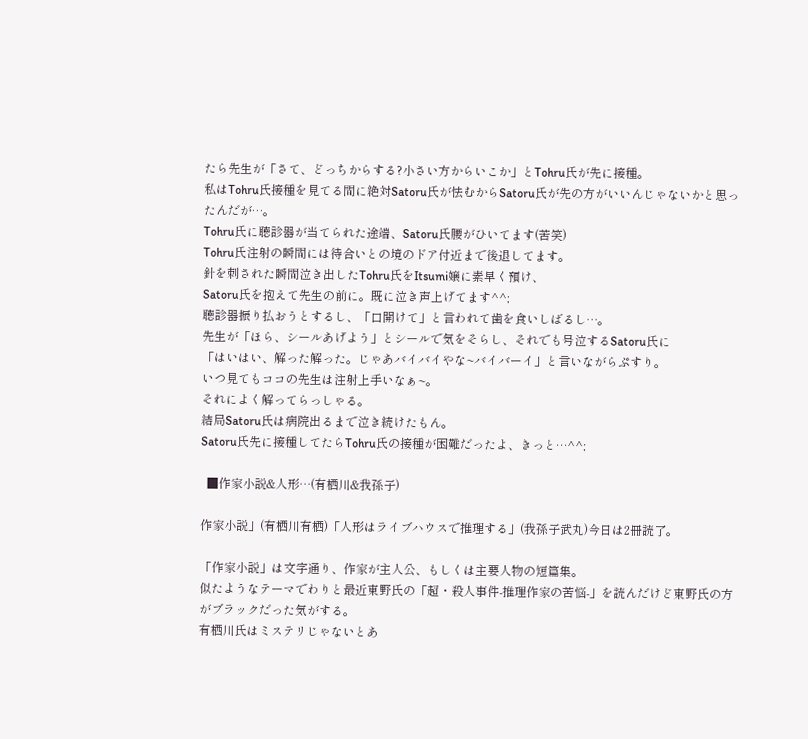たら先生が「さて、どっちからする?小さい方からいこか」とTohru氏が先に接種。
私はTohru氏接種を見てる間に絶対Satoru氏が怯むからSatoru氏が先の方がいいんじゃないかと思ったんだが…。
Tohru氏に聴診器が当てられた途端、Satoru氏腰がひいてます(苦笑)
Tohru氏注射の瞬間には待合いとの境のドア付近まで後退してます。
針を刺された瞬間泣き出したTohru氏をItsumi嬢に素早く預け、
Satoru氏を抱えて先生の前に。既に泣き声上げてます^^;
聴診器振り払おうとするし、「口開けて」と言われて歯を食いしばるし…。
先生が「ほら、シールあげよう」とシールで気をそらし、それでも号泣するSatoru氏に
「はいはい、解った解った。じゃあバイバイやな~バイバーイ」と言いながらぷすり。
いつ見てもココの先生は注射上手いなぁ~。
それによく解ってらっしゃる。
結局Satoru氏は病院出るまで泣き続けたもん。
Satoru氏先に接種してたらTohru氏の接種が困難だったよ、きっと…^^;

  ■作家小説&人形…(有栖川&我孫子)

作家小説」(有栖川有栖)「人形はライブハウスで推理する」(我孫子武丸)今日は2冊読了。

「作家小説」は文字通り、作家が主人公、もしくは主要人物の短篇集。
似たようなテーマでわりと最近東野氏の「超・殺人事件-推理作家の苦悩-」を読んだけど東野氏の方がブラックだった気がする。
有栖川氏はミステリじゃないとあ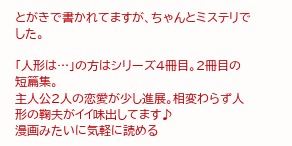とがきで書かれてますが、ちゃんとミステリでした。

「人形は…」の方はシリーズ4冊目。2冊目の短篇集。
主人公2人の恋愛が少し進展。相変わらず人形の鞠夫がイイ味出してます♪
漫画みたいに気軽に読める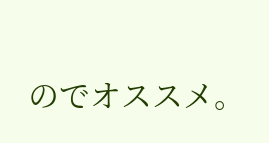のでオススメ。